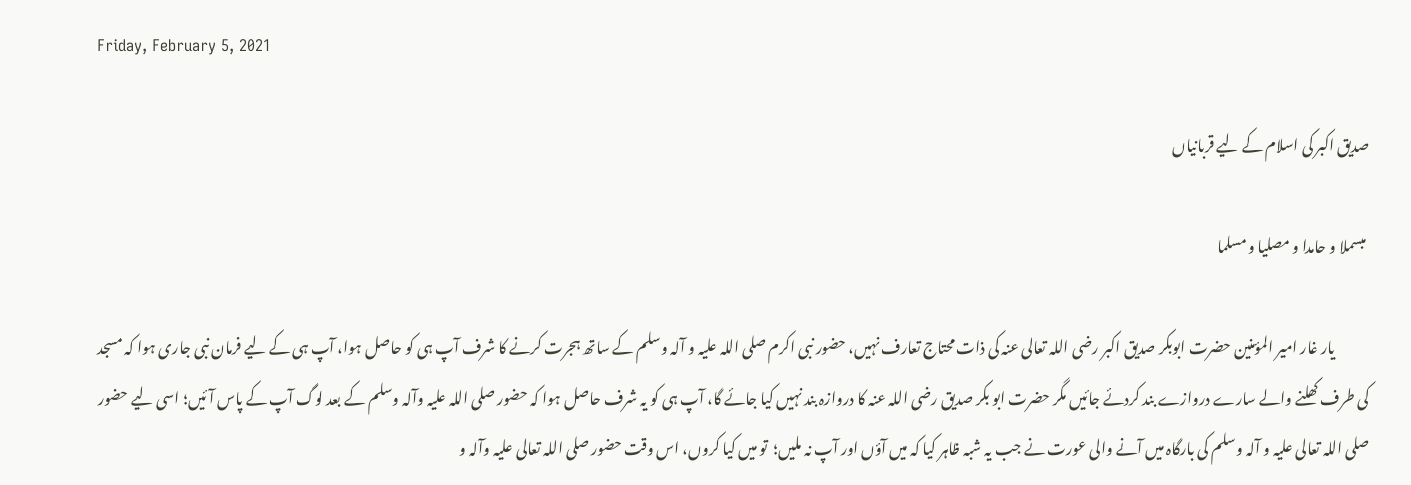Friday, February 5, 2021

صدیق اکبر کی اسلام کے لیے قربانیاں

 مبسملا و حامدا و مصلیا و مسلما

            یار غار امیر المؤمنین حضرت ابوبکر صدیق اکبر رضی اللہ تعالی عنہ کی ذات محتاج تعارف نہیں، حضور نبی اکرم صلی اللہ علیہ و آلہ وسلم کے ساتھ ہجرت کرنے کا شرف آپ ہی کو حاصل ہوا، آپ ہی کے لیے فرمان نبی جاری ہوا کہ مسجد کی طرف کھلنے والے سارے دروازے بند کردئے جائیں مگر حضرت ابو بکر صدیق رضی اللہ عنہ کا دروازہ بند نہیں کیا جائے گا، آپ ہی کو یہ شرف حاصل ہوا کہ حضور صلی اللہ علیہ وآلہ وسلم کے بعد لوگ آپ کے پاس آئیں؛ اسی لیے حضور صلی اللہ تعالی علیہ و آلہ وسلم کی بارگاہ میں آنے والی عورت نے جب یہ شبہ ظاہر کیا کہ میں آؤں اور آپ نہ ملیں؛  تو میں کیا کروں، اس وقت حضور صلی اللہ تعالی علیہ وآلہ و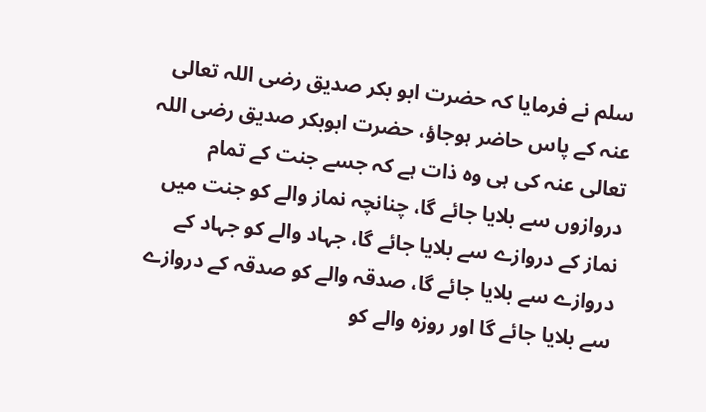سلم نے فرمایا کہ حضرت ابو بکر صدیق رضی اللہ تعالی عنہ کے پاس حاضر ہوجاؤ، حضرت ابوبکر صدیق رضی اللہ تعالی عنہ کی ہی وہ ذات ہے کہ جسے جنت کے تمام دروازوں سے بلایا جائے گا، چنانچہ نماز والے کو جنت میں نماز کے دروازے سے بلایا جائے گا، جہاد والے کو جہاد کے دروازے سے بلایا جائے گا، صدقہ والے کو صدقہ کے دروازے سے بلایا جائے گا اور روزہ والے کو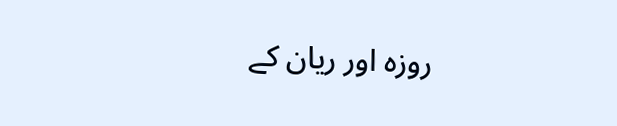روزہ اور ریان کے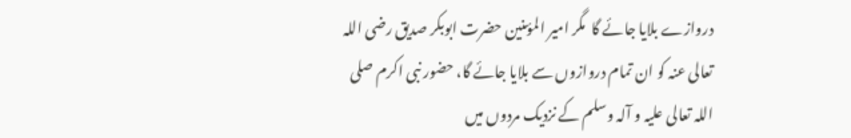دروازے بلایا جائے گا  مگر امیر المؤمنین حضرت ابوبکر صدیق رضی اللہ تعالی عنہ کو ان تمام دروازوں سے بلایا جائے گا، حضور نبی اکرم صلی اللہ تعالی علیہ و آلہ وسلم کے نزدیک مردوں میں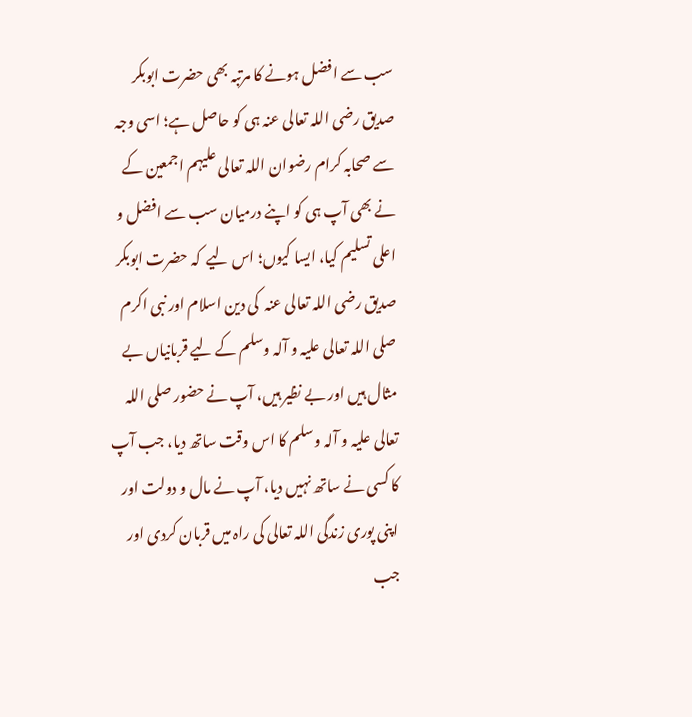سب سے افضل ہونے کا مرتبہ بھی حضرت ابوبکر صدیق رضی اللہ تعالی عنہ ہی کو حاصل ہے؛ اسی وجہ سے صحابہ کرام رضوان اللہ تعالی علیہم اجمعین کے نے بھی آپ ہی کو اپنے درمیان سب سے افضل و اعلی تسلیم کیا، ایسا کیوں؛ اس لیے  کہ حضرت ابوبکر صدیق رضی اللہ تعالی عنہ  کی دین اسلام اور نبی اکرم صلی اللہ تعالی علیہ و آلہ وسلم کے لیے قربانیاں بے مثال ہیں اور بے نظیر ہیں، آپ نے حضور صلی اللہ تعالی علیہ و آلہ وسلم کا اس وقت ساتھ دیا، جب آپ کا کسی نے ساتھ نہیں دیا، آپ نے مال و دولت اور اپنی پوری زندگی اللہ تعالی کی راہ میں قربان کردی اور جب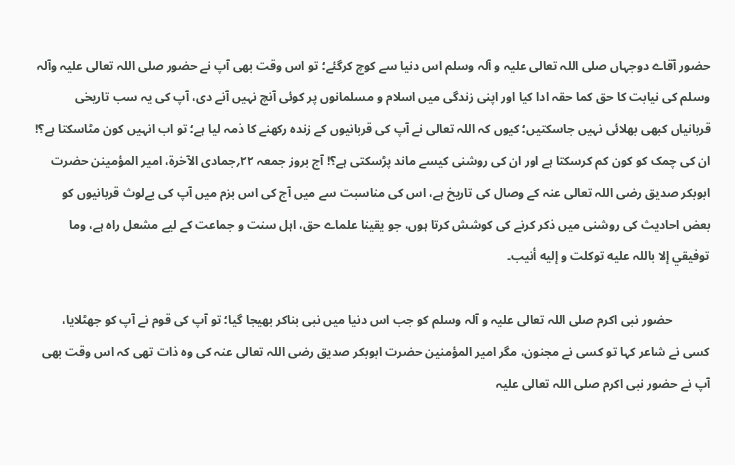حضور آقاے دوجہاں صلی اللہ تعالی علیہ و آلہ وسلم اس دنیا سے کوچ کرگئے؛ تو اس وقت بھی آپ نے حضور صلی اللہ تعالی علیہ وآلہ وسلم کی نیابت کا حق کما حقہ ادا کیا اور اپنی زندگی میں اسلام و مسلمانوں پر کوئی آنچ نہیں آنے دی، آپ کی یہ سب تاریخی قربانیاں کبھی بھلائی نہیں جاسکتیں؛ کیوں کہ اللہ تعالی نے آپ کی قربانیوں کے زندہ رکھنے کا ذمہ لیا ہے؛ تو اب انہیں کون مٹاسکتا ہے؟! ان کی چمک کو کون کم کرسکتا ہے اور ان کی روشنی کیسے ماند پڑسکتی ہے؟! آج بروز جمعہ ۲۲؍جمادی الآخرۃ، امیر المؤمینن حضرت ابوبکر صدیق رضی اللہ تعالی عنہ کے وصال کی تاریخ ہے، اس کی مناسبت سے میں آج کی اس بزم میں آپ کی بےلوث قربانیوں کو بعض احادیث کی روشنی میں ذکر کرنے کی کوشش کرتا ہوں، جو یقینا علماے حق، اہل سنت و جماعت کے لیے مشعل راہ ہے، وما توفیقي إلا باللہ علیه توکلت و إلیه أنیب۔

            حضور نبی اکرم صلی اللہ تعالی علیہ و آلہ وسلم کو جب اس دنیا میں نبی بناکر بھیجا گیا؛ تو آپ کی قوم نے آپ کو جھٹلایا، کسی نے شاعر کہا تو کسی نے مجنون، مگر امیر المؤمنین حضرت ابوبکر صدیق رضی اللہ تعالی عنہ کی وہ ذات تھی کہ اس وقت بھی آپ نے حضور نبی اکرم صلی اللہ تعالی علیہ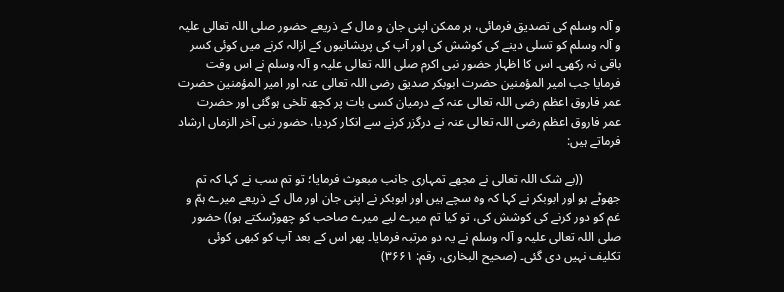و آلہ وسلم کی تصدیق فرمائی، ہر ممکن اپنی جان و مال کے ذریعے حضور صلی اللہ تعالی علیہ و آلہ وسلم کو تسلی دینے کی کوشش کی اور آپ کی پریشانیوں کے ازالہ کرنے میں کوئی کسر باقی نہ رکھی۔ اس کا اظہار حضور نبی اکرم صلی اللہ تعالی علیہ و آلہ وسلم نے اس وقت فرمایا جب امیر المؤمنین حضرت ابوبکر صدیق رضی اللہ تعالی عنہ اور امیر المؤمنین حضرت عمر فاروق اعظم رضی اللہ تعالی عنہ کے درمیان کسی بات پر کچھ تلخی ہوگئی اور حضرت عمر فاروق اعظم رضی اللہ تعالی عنہ نے درگزر کرنے سے انکار کردیا، حضور نبی آخر الزماں ارشاد فرماتے ہیں:

            ((بے شک اللہ تعالی نے مجھے تمہاری جانب مبعوث فرمایا؛ تو تم سب نے کہا کہ تم جھوٹے ہو اور ابوبکر نے کہا کہ وہ سچے ہیں اور ابوبکر نے اپنی جان اور مال کے ذریعے میرے ہمّ و غم کو دور کرنے کی کوشش کی، تو کیا تم میرے لیے میرے صاحب کو چھوڑسکتے ہو)) حضور صلی اللہ تعالی علیہ و آلہ وسلم نے یہ دو مرتبہ فرمایا۔ پھر اس کے بعد آپ کو کبھی کوئی تکلیف نہیں دی گئی۔ (صحیح البخاری، رقم: ۳۶۶۱)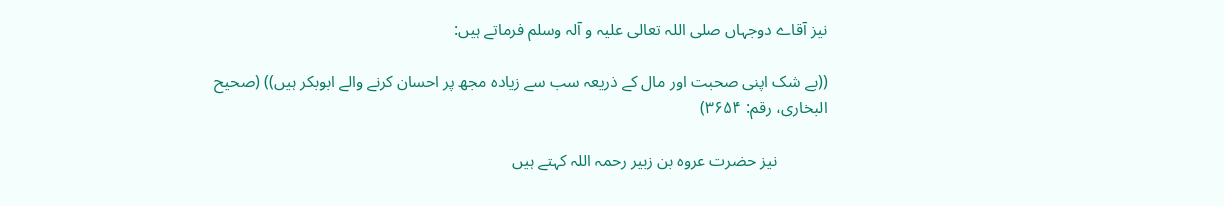نیز آقاے دوجہاں صلی اللہ تعالی علیہ و آلہ وسلم فرماتے ہیں:

((بے شک اپنی صحبت اور مال کے ذریعہ سب سے زیادہ مجھ پر احسان کرنے والے ابوبکر ہیں)) (صحیح البخاری، رقم: ۳۶۵۴)

            نیز حضرت عروہ بن زبیر رحمہ اللہ کہتے ہیں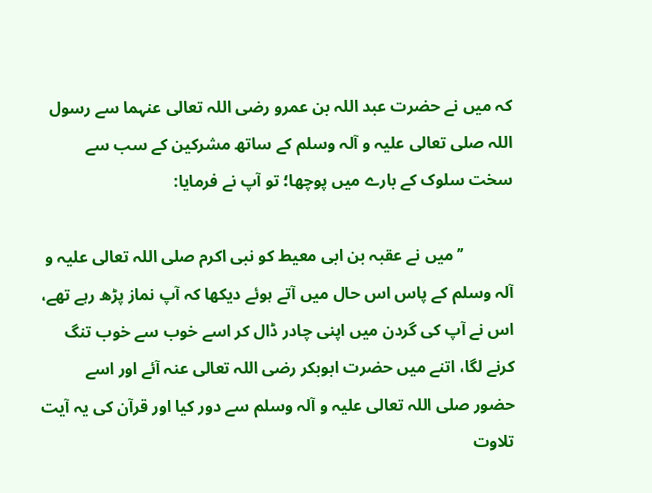کہ میں نے حضرت عبد اللہ بن عمرو رضی اللہ تعالی عنہما سے رسول اللہ صلی تعالی علیہ و آلہ وسلم کے ساتھ مشرکین کے سب سے سخت سلوک کے بارے میں پوچھا؛ تو آپ نے فرمایا:

            ’’میں نے عقبہ بن ابی معیط کو نبی اکرم صلی اللہ تعالی علیہ و آلہ وسلم کے پاس اس حال میں آتے ہوئے دیکھا کہ آپ نماز پڑھ رہے تھے، اس نے آپ کی گردن میں اپنی چادر ڈال کر اسے خوب سے خوب تنگ کرنے لگا، اتنے میں حضرت ابوبکر رضی اللہ تعالی عنہ آئے اور اسے حضور صلی اللہ تعالی علیہ و آلہ وسلم سے دور کیا اور قرآن کی یہ آیت تلاوت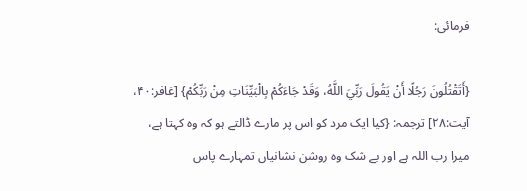فرمائی:

{أَتَقْتُلُونَ رَجُلًا أَنْ يَقُولَ رَبِّيَ اللَّهُ، وَقَدْ جَاءَكُمْ بِالْبَيِّنَاتِ مِنْ رَبِّكُمْ} [غافر:۴۰، آیت:۲۸] ترجمہ: {کیا ایک مرد کو اس پر مارے ڈالتے ہو کہ وہ کہتا ہے، میرا رب اللہ ہے اور بے شک وہ روشن نشانیاں تمہارے پاس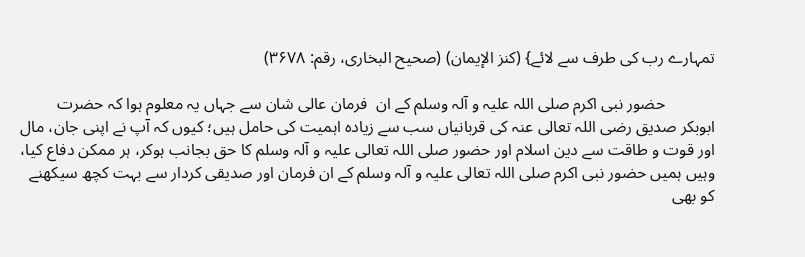تمہارے رب کی طرف سے لائے} (کنز الإیمان) (صحیح البخاری، رقم: ۳۶۷۸)

            حضور نبی اکرم صلی اللہ علیہ و آلہ وسلم کے ان  فرمان عالی شان سے جہاں یہ معلوم ہوا کہ حضرت ابوبکر صدیق رضی اللہ تعالی عنہ کی قربانیاں سب سے زیادہ اہمیت کی حامل ہیں؛ کیوں کہ آپ نے اپنی جان، مال اور قوت و طاقت سے دین اسلام اور حضور صلی اللہ تعالی علیہ و آلہ وسلم کا حق بجانب ہوکر، ہر ممکن دفاع کیا، وہیں ہمیں حضور نبی اکرم صلی اللہ تعالی علیہ و آلہ وسلم کے ان فرمان اور صدیقی کردار سے بہت کچھ سیکھنے کو بھی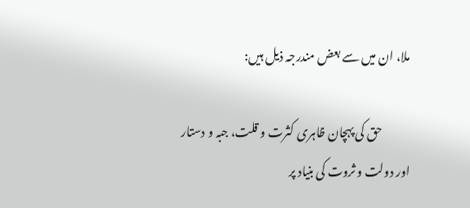ملا، ان میں سے بعض مندرجہ ذیل ہیں:

            حق کی پہچان ظاہری کثرت و قلت، جبہ و دستار اور دولت و ثروت کی بنیاد پر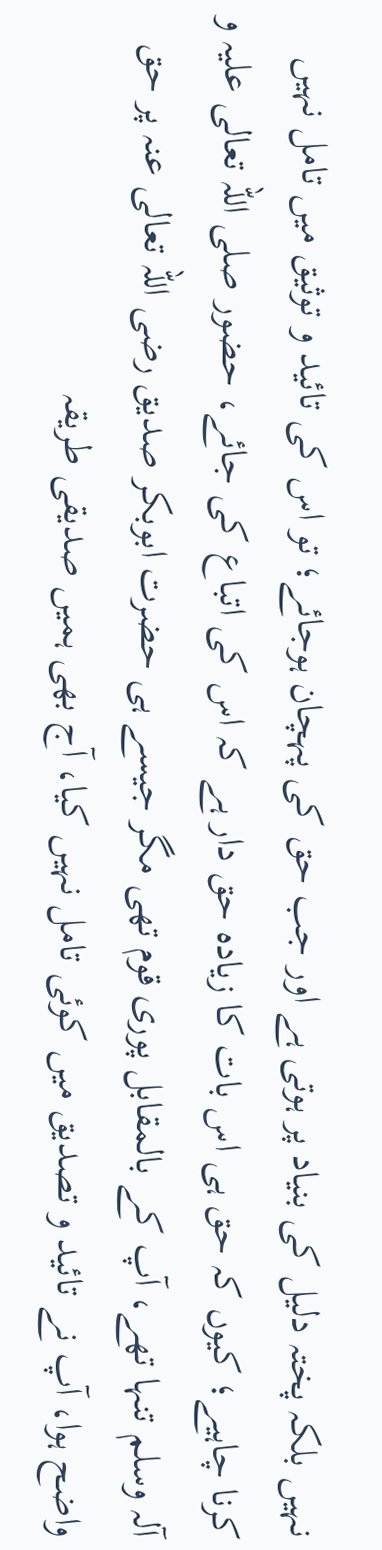نہیں بلکہ پختہ دلیل کی بنیاد پر ہوتی ہے اور جب حق کی پہچان ہوجائے؛ تو اس کی تائید و توثیق میں تامل نہیں کرنا چاہیے؛ کیوں کہ حق ہی اس بات کا زیادہ حق دار ہے کہ اس کی اتباع کی جائے، حضور صلی اللہ تعالی علیہ و آلہ وسلم تنہا تھے، آپ کے بالمقابل پوری قوم تھی مگر جیسے ہی حضرت ابوبکر صدیق رضی اللہ تعالی عنہ پر حق واضح ہوا، آپ نے تائید و تصدیق میں کوئی تامل نہیں کیا، آج بھی ہمیں صدیقی طریقہ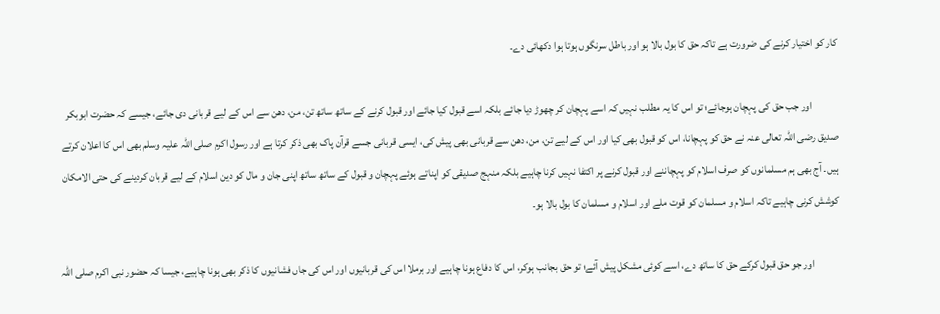کار کو اختیار کرنے کی ضرورت ہے تاکہ حق کا بول بالا ہو اور باطل سرنگوں ہوتا ہوا دکھائی دے۔

            اور جب حق کی پہچان ہوجائے؛ تو اس کا یہ مطلب نہیں کہ اسے پہچان کر چھوڑ دیا جائے بلکہ اسے قبول کیا جائے اور قبول کرنے کے ساتھ ساتھ تن، من، دھن سے اس کے لیے قربانی دی جائے، جیسے کہ حضرت ابوبکر صدیق رضی اللہ تعالی عنہ نے حق کو پہچانا، اس کو قبول بھی کیا اور اس کے لیے تن، من، دھن سے قربانی بھی پیش کی، ایسی قربانی جسے قرآن پاک بھی ذکر کرتا ہے اور رسول اکرم صلی اللہ علیہ وسلم بھی اس کا اعلان کرتے ہیں۔ آج بھی ہم مسلمانوں کو صرف اسلام کو پہچاننے اور قبول کرنے پر اکتفا نہیں کرنا چاہیے بلکہ منہج صدیقی کو اپناتے ہوئے پہچان و قبول کے ساتھ ساتھ اپنی جان و مال کو دین اسلام کے لیے قربان کردینے کی حتی الامکان کوشش کرنی چاہیے تاکہ اسلام و مسلمان کو قوت ملے اور اسلام و مسلمان کا بول بالا ہو۔

            اور جو حق قبول کرکے حق کا ساتھ دے، اسے کوئی مشکل پیش آئے؛ تو حق بجانب ہوکر، اس کا دفاع ہونا چاہیے اور برملا اس کی قربانیوں اور اس کی جاں فشانیوں کا ذکر بھی ہونا چاہیے، جیسا کہ حضور نبی اکرم صلی اللہ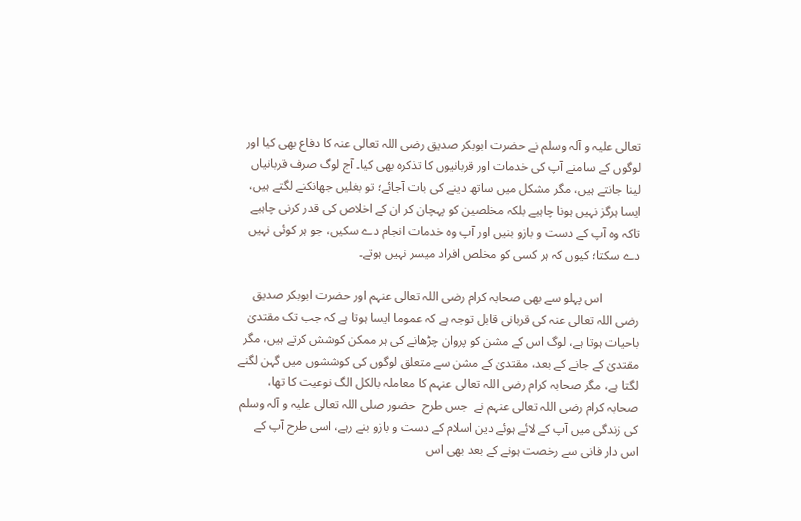تعالی علیہ و آلہ وسلم نے حضرت ابوبکر صدیق رضی اللہ تعالی عنہ کا دفاع بھی کیا اور لوگوں کے سامنے آپ کی خدمات اور قربانیوں کا تذکرہ بھی کیا۔ آج لوگ صرف قربانیاں لینا جانتے ہیں، مگر مشکل میں ساتھ دینے کی بات آجائے؛ تو بغلیں جھانکنے لگتے ہیں، ایسا ہرگز نہیں ہونا چاہیے بلکہ مخلصین کو پہچان کر ان کے اخلاص کی قدر کرنی چاہیے تاکہ وہ آپ کے دست و بازو بنیں اور آپ وہ خدمات انجام دے سکیں، جو ہر کوئی نہیں دے سکتا؛ کیوں کہ ہر کسی کو مخلص افراد میسر نہیں ہوتے۔

            اس پہلو سے بھی صحابہ کرام رضی اللہ تعالی عنہم اور حضرت ابوبکر صدیق رضی اللہ تعالی عنہ کی قربانی قابل توجہ ہے کہ عموما ایسا ہوتا ہے کہ جب تک مقتدیٰ باحیات ہوتا ہے، لوگ اس کے مشن کو پروان چڑھانے کی ہر ممکن کوشش کرتے ہیں، مگر مقتدیٰ کے جانے کے بعد، مقتدیٰ کے مشن سے متعلق لوگوں کی کوششوں میں گہن لگنے لگتا ہے، مگر صحابہ کرام رضی اللہ تعالی عنہم کا معاملہ بالکل الگ نوعیت کا تھا، صحابہ کرام رضی اللہ تعالی عنہم نے  جس طرح  حضور صلی اللہ تعالی علیہ و آلہ وسلم کی زندگی میں آپ کے لائے ہوئے دین اسلام کے دست و بازو بنے رہے، اسی طرح آپ کے اس دار فانی سے رخصت ہونے کے بعد بھی اس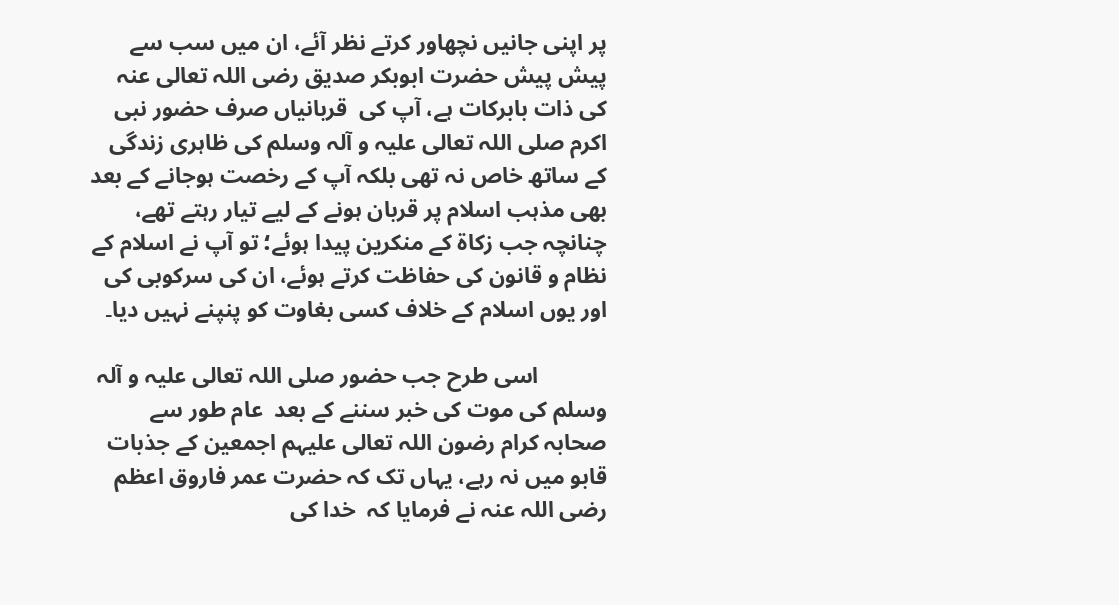پر اپنی جانیں نچھاور کرتے نظر آئے، ان میں سب سے پیش پیش حضرت ابوبکر صدیق رضی اللہ تعالی عنہ کی ذات بابرکات ہے، آپ کی  قربانیاں صرف حضور نبی اکرم صلی اللہ تعالی علیہ و آلہ وسلم کی ظاہری زندگی کے ساتھ خاص نہ تھی بلکہ آپ کے رخصت ہوجانے کے بعد بھی مذہب اسلام پر قربان ہونے کے لیے تیار رہتے تھے، چنانچہ جب زکاۃ کے منکرین پیدا ہوئے؛ تو آپ نے اسلام کے نظام و قانون کی حفاظت کرتے ہوئے، ان کی سرکوبی کی اور یوں اسلام کے خلاف کسی بغاوت کو پنپنے نہیں دیا۔

            اسی طرح جب حضور صلی اللہ تعالی علیہ و آلہ وسلم کی موت کی خبر سننے کے بعد  عام طور سے صحابہ کرام رضون اللہ تعالی علیہم اجمعین کے جذبات قابو میں نہ رہے، یہاں تک کہ حضرت عمر فاروق اعظم رضی اللہ عنہ نے فرمایا کہ  خدا کی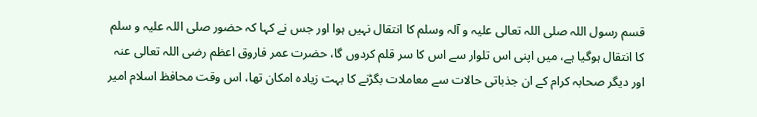قسم رسول اللہ صلی اللہ تعالی علیہ و آلہ وسلم کا انتقال نہیں ہوا اور جس نے کہا کہ حضور صلی اللہ علیہ و سلم کا انتقال ہوگیا ہے، میں اپنی اس تلوار سے اس کا سر قلم کردوں گا، حضرت عمر فاروق اعظم رضی اللہ تعالی عنہ اور دیگر صحابہ کرام کے ان جذباتی حالات سے معاملات بگڑنے کا بہت زیادہ امکان تھا، اس وقت محافظ اسلام امیر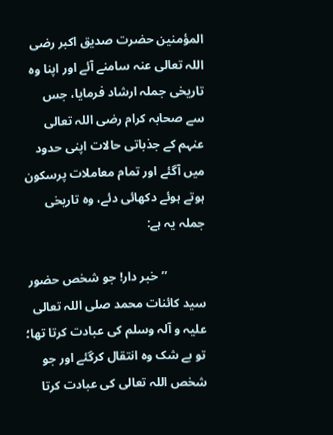المؤمنین حضرت صدیق اکبر رضی اللہ تعالی عنہ سامنے آئے اور اپنا وہ تاریخی جملہ ارشاد فرمایا، جس سے صحابہ کرام رضی اللہ تعالی عنہم کے جذباتی حالات اپنی حدود میں آگئے اور تمام معاملات پرسکون ہوتے ہوئے دکھائی دئے، وہ تاریخی جملہ یہ ہے:

            ’’خبر دار! جو شخص حضور سید کائنات محمد صلی اللہ تعالی علیہ و آلہ وسلم کی عبادت کرتا تھا؛ تو بے شک وہ انتقال کرگئے اور جو شخص اللہ تعالی کی عبادت کرتا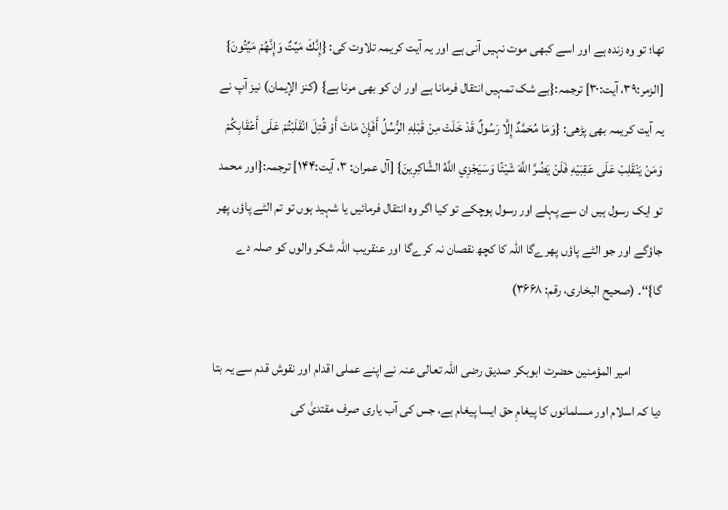تھا؛ تو وہ زندہ ہے اور اسے کبھی موت نہیں آنی ہے اور یہ آیت کریمہ تلاوت کی: {إِنَّكَ مَيِّتٌ وَإِنَّهُمْ مَيِّتُونَ} [الزمر:۳۹، آیت:۳۰] ترجمہ:{بے شک تمہیں انتقال فرمانا ہے اور ان کو بھی مرنا ہے} (کنز الإیمان) نیز آپ نے یہ آیت کریمہ بھی پڑھی: {وَمَا مُحَمَّدٌ إِلَّا رَسُولٌ قَدْ خَلَتْ مِنْ قَبْلِهِ الرُّسُلُ أَفَإِنْ مَاتَ أَوْ قُتِلَ انْقَلَبْتُمْ عَلَى أَعْقَابِكُمْ وَمَنْ يَنْقَلِبْ عَلَى عَقِبَيْهِ فَلَنْ يَضُرَّ اللَّهَ شَيْئًا وَسَيَجْزِي اللَّهُ الشَّاكِرِينَ} [آل عمران: ۳، آیت:۱۴۴] ترجمہ:{اور محمد تو ایک رسول ہیں ان سے پہلے اور رسول ہوچکے تو کیا اگر وہ انتقال فرمائیں یا شہید ہوں تو تم الٹے پاؤں پھر جاؤگے اور جو الٹے پاؤں پھرےگا اللہ کا کچھ نقصان نہ کرےگا اور عنقریب اللہ شکر والوں کو صلہ دے گا}‘‘۔ (صحیح البخاری، رقم: ۳۶۶۸)

            امیر المؤمنین حضرت ابوبکر صدیق رضی اللہ تعالی عنہ نے اپنے عملی اقدام اور نقوش قدم سے یہ بتا دیا کہ اسلام اور مسلمانوں کا پیغامِ حق ایسا پیغام ہے، جس کی آب یاری صرف مقتدیٰ کی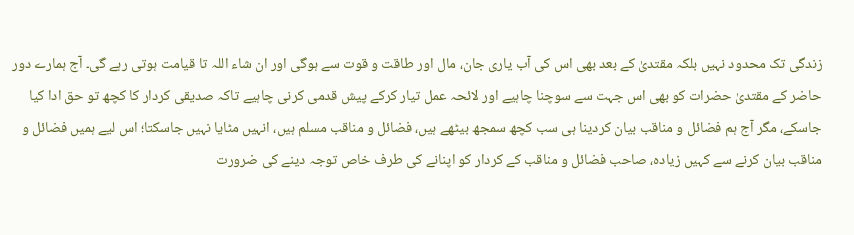زندگی تک محدود نہیں بلکہ مقتدیٰ کے بعد بھی اس کی آب یاری جان، مال اور طاقت و قوت سے ہوگی اور ان شاء اللہ تا قیامت ہوتی رہے گی۔ آج ہمارے دور حاضر کے مقتدیٰ حضرات کو بھی اس جہت سے سوچنا چاہیے اور لائحہ عمل تیار کرکے پیش قدمی کرنی چاہیے تاکہ صدیقی کردار کا کچھ تو حق ادا کیا جاسکے، مگر آج ہم فضائل و مناقب بیان کردینا ہی سب کچھ سمجھ بیٹھے ہیں، فضائل و مناقب مسلم ہیں، انہیں مٹایا نہیں جاسکتا؛ اس لیے ہمیں فضائل و مناقب بیان کرنے سے کہیں زیادہ، صاحب فضائل و مناقب کے کردار کو اپنانے کی طرف خاص توجہ دینے کی ضرورت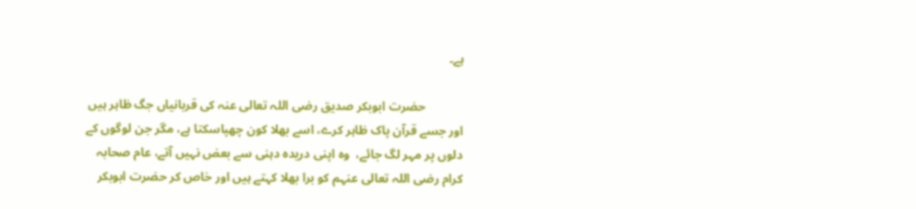ہے۔

            حضرت ابوبکر صدیق رضی اللہ تعالی عنہ کی قربانیاں جگ ظاہر ہیں اور جسے قرآن پاک ظاہر کرے، اسے بھلا کون چھپاسکتا ہے، مگر جن لوگوں کے دلوں پر مہر لگ جائے،  وہ اپنی دریدہ دہنی سے بعض نہیں آتے، عام صحابہ کرام رضی اللہ تعالی عنہم کو برا بھلا کہتے ہیں اور خاص کر حضرت ابوبکر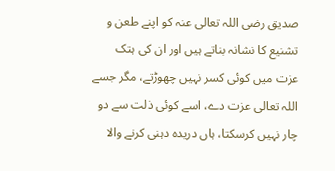صدیق رضی اللہ تعالی عنہ کو اپنے طعن و تشنیع کا نشانہ بناتے ہیں اور ان کی ہتک عزت میں کوئی کسر نہیں چھوڑتے، مگر جسے اللہ تعالی عزت دے، اسے کوئی ذلت سے دو چار نہیں کرسکتا، ہاں دریدہ دہنی کرنے والا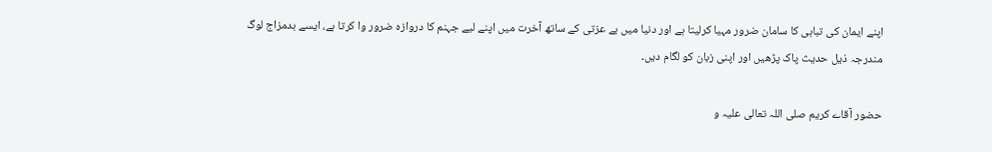اپنے ایمان کی تباہی کا سامان ضرور مہیا کرلیتا ہے اور دنیا میں بے عزتی کے ساتھ آخرت میں اپنے لیے جہنم کا دروازہ ضرور وا کرتا ہے، ایسے بدمزاج لوگ مندرجہ ذیل حدیث پاک پڑھیں اور اپنی زبان کو لگام دیں۔

حضور آقاے کریم صلی اللہ تعالی علیہ و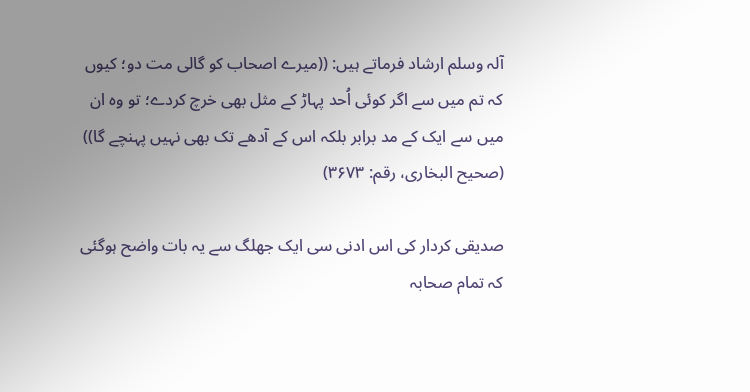آلہ وسلم ارشاد فرماتے ہیں: ((میرے اصحاب کو گالی مت دو؛ کیوں کہ تم میں سے اگر کوئی اُحد پہاڑ کے مثل بھی خرچ کردے؛ تو وہ ان میں سے ایک کے مد برابر بلکہ اس کے آدھے تک بھی نہیں پہنچے گا)) (صحیح البخاری، رقم: ۳۶۷۳)

صدیقی کردار کی اس ادنی سی ایک جھلگ سے یہ بات واضح ہوگئی کہ تمام صحابہ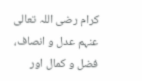کرام رضی اللہ تعالی عنہم عدل و انصاف، فضل و کمال اور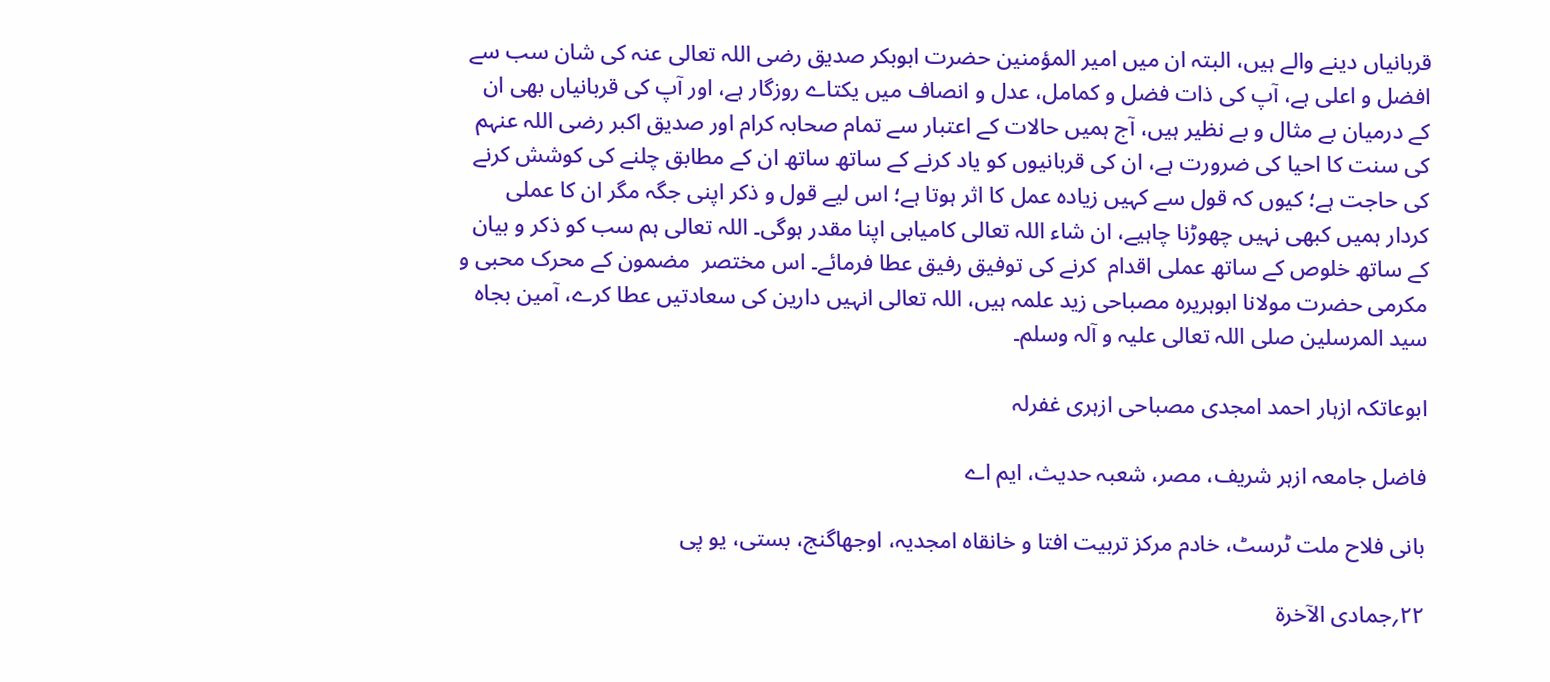قربانیاں دینے والے ہیں، البتہ ان میں امیر المؤمنین حضرت ابوبکر صدیق رضی اللہ تعالی عنہ کی شان سب سے افضل و اعلی ہے، آپ کی ذات فضل و کمامل، عدل و انصاف میں یکتاے روزگار ہے، اور آپ کی قربانیاں بھی ان کے درمیان بے مثال و بے نظیر ہیں، آج ہمیں حالات کے اعتبار سے تمام صحابہ کرام اور صدیق اکبر رضی اللہ عنہم کی سنت کا احیا کی ضرورت ہے، ان کی قربانیوں کو یاد کرنے کے ساتھ ساتھ ان کے مطابق چلنے کی کوشش کرنے کی حاجت ہے؛ کیوں کہ قول سے کہیں زیادہ عمل کا اثر ہوتا ہے؛ اس لیے قول و ذکر اپنی جگہ مگر ان کا عملی کردار ہمیں کبھی نہیں چھوڑنا چاہیے، ان شاء اللہ تعالی کامیابی اپنا مقدر ہوگی۔ اللہ تعالی ہم سب کو ذکر و بیان کے ساتھ خلوص کے ساتھ عملی اقدام  کرنے کی توفیق رفیق عطا فرمائے۔ اس مختصر  مضمون کے محرک محبی و مکرمی حضرت مولانا ابوہریرہ مصباحی زید علمہ ہیں، اللہ تعالی انہیں دارین کی سعادتیں عطا کرے، آمین بجاہ سید المرسلین صلی اللہ تعالی علیہ و آلہ وسلم۔

ابوعاتکہ ازہار احمد امجدی مصباحی ازہری غفرلہ

فاضل جامعہ ازہر شریف، مصر، شعبہ حدیث، ایم اے

بانی فلاح ملت ٹرسٹ، خادم مرکز تربیت افتا و خانقاہ امجدیہ، اوجھاگنج، بستی، یو پی

۲۲؍جمادی الآخرۃ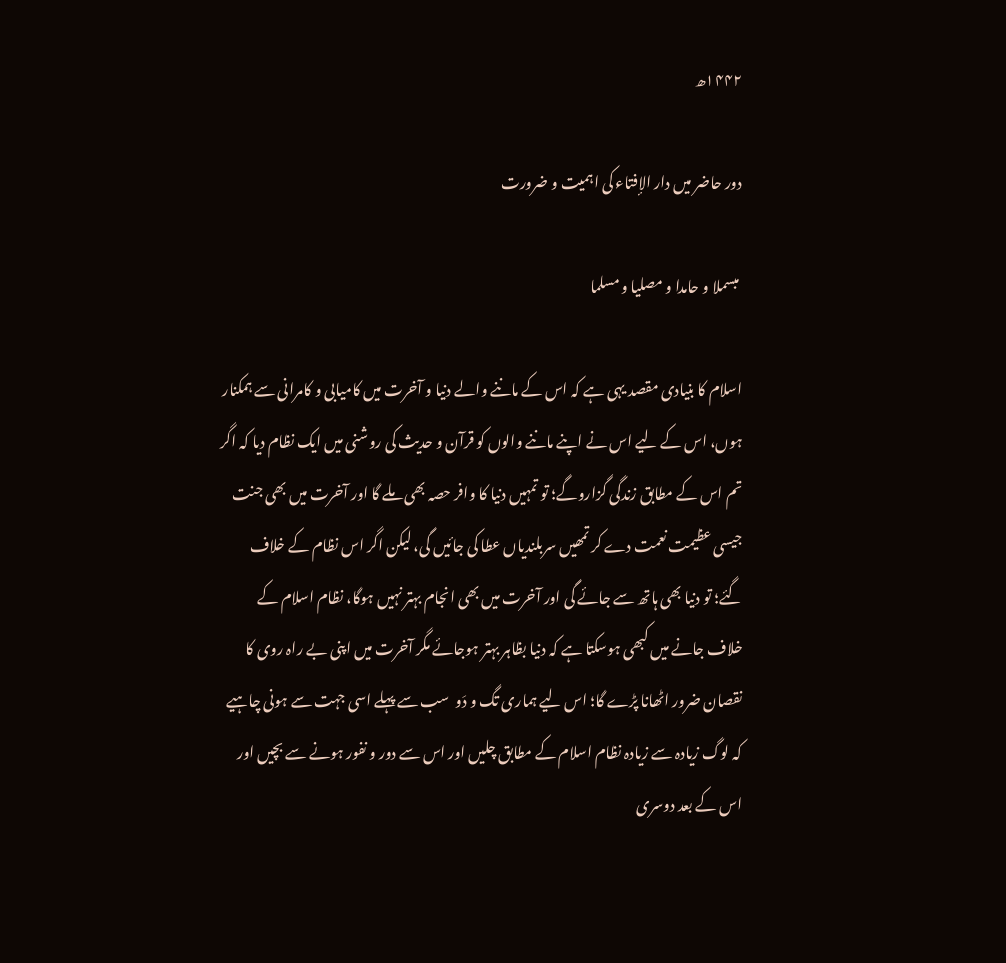۱۴۴۲ھ

دور حاضر میں دار الإفتاء کی اہمیت و ضرورت

 مبسملا و حامدا و مصلیا و مسلما

اسلام کا بنیادی مقصد یہی ہے کہ اس کے ماننے والے دنیا و آخرت میں کامیابی و کامرانی سے ہمکنار ہوں، اس کے لیے اس نے اپنے ماننے والوں کو قرآن و حدیث کی روشنی میں ایک نظام دیا کہ اگر تم اس کے مطابق زندگی گزاروگے؛ تو تمہیں دنیا کا وافر حصہ بھی ملے گا اور آخرت میں بھی جنت جیسی عظیمت نعمت دے کر تمھیں سربلندیاں عطا کی جائیں گی، لیکن اگر اس نظام کے خلاف گئے؛ تو دنیا بھی ہاتھ سے جائے گی اور آخرت میں بھی انجام بہتر نہیں ہوگا، نظام اسلام کے خلاف جانے میں کبھی ہوسکتا ہے کہ دنیا بظاہر بہتر ہوجائے مگر آخرت میں اپنی بے راہ روی کا نقصان ضرور اٹھانا پڑے گا؛ اس لیے ہماری تگ و دَو  سب سے پہلے اسی جہت سے ہونی چاہیے کہ لوگ زیادہ سے زیادہ نظام اسلام کے مطابق چلیں اور اس سے دور و نفور ہونے سے بچیں اور اس کے بعد دوسری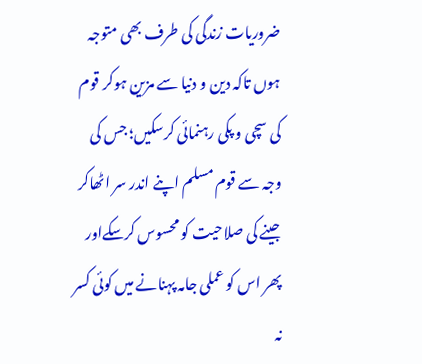ضروریات زندگی کی طرف بھی متوجہ ہوں تاکہ دین و دنیا سے مزین ہوکر قوم کی سچی و پکی رہنمائی کرسکیں؛ جس کی وجہ سے قوم مسلم اپنے اندر سر اٹھاکر جینے کی صلاحیت کو محسوس کرسکےاور پھر اس کو عملی جامہ پہنانے میں کوئی کسر نہ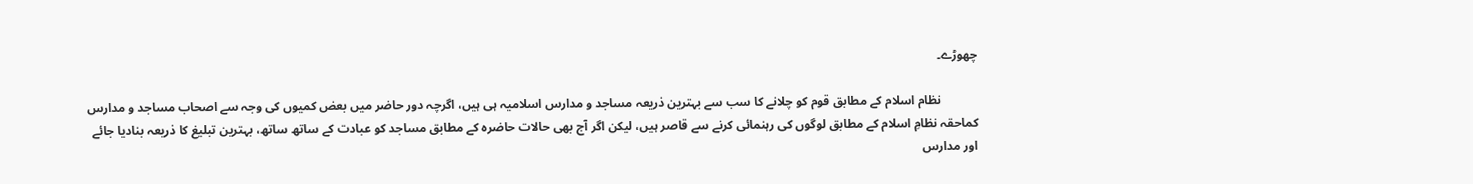چھوڑے۔

            نظام اسلام کے مطابق قوم کو چلانے کا سب سے بہترین ذریعہ مساجد و مدارس اسلامیہ ہی ہیں، اگرچہ دور حاضر میں بعض کمیوں کی وجہ سے اصحاب مساجد و مدارس کماحقہ نظامِ اسلام کے مطابق لوگوں کی رہنمائی کرنے سے قاصر ہیں، لیکن اگر آج بھی حالات حاضرہ کے مطابق مساجد کو عبادت کے ساتھ ساتھ، بہترین تبلیغ کا ذریعہ بنادیا جائے اور مدارس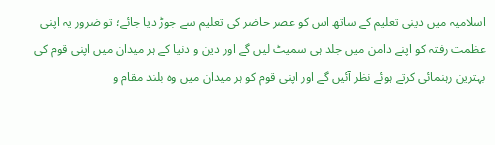اسلامیہ میں دینی تعلیم کے ساتھ اس کو عصر حاضر کی تعلیم سے جوڑ دیا جائے؛ تو ضرور یہ اپنی عظمت رفتہ کو اپنے دامن میں جلد ہی سمیٹ لیں گے اور دین و دنیا کے ہر میدان میں اپنی قوم کی بہترین رہنمائی کرتے ہوئے نظر آئیں گے اور اپنی قوم کو ہر میدان میں وہ بلند مقام و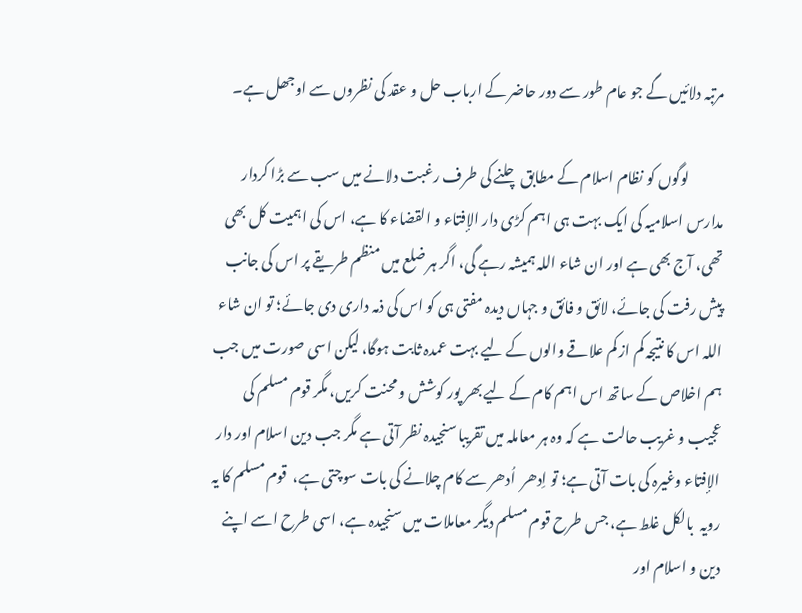مرتبہ دلائیں گے جو عام طور سے دور حاضر کے ارباب حل و عقد کی نظروں سے اوجھل ہے۔

            لوگوں کو نظام اسلام کے مطابق چلنے کی طرف رغبت دلانے میں سب سے بڑا کردار مدارس اسلامیہ کی ایک بہت ہی اہم کڑی دار الإفتاء و القضاء کا ہے، اس کی اہمیت کل بھی تھی، آج بھی ہے اور ان شاء اللہ ہمیشہ رہے گی، اگر ہر ضلع میں منظم طریقے پر اس کی جانب پیش رفت کی جائے، لائق و فائق و جہاں دیدہ مفتی ہی کو اس کی ذمہ داری دی جائے؛ تو ان شاء اللہ اس کا نتیجہ کم از کم علاقے والوں کے لیے بہت عمدہ ثابت ہوگا، لیکن اسی صورت میں جب ہم اخلاص کے ساتھ اس اہم کام کے لیے بھر پور کوشش و محنت کریں، مگر قوم مسلم کی عجیب و غریب حالت ہے کہ وہ ہر معاملہ میں تقریبا سنجیدہ نظر آتی ہے مگر جب دین اسلام اور دار الإفتاء وغیرہ کی بات آتی ہے؛ تو اِدھر  اُدھر سے کام چلانے کی بات سوچتی ہے،  قوم مسلم کا یہ رویہ  بالکل غلط ہے، جس طرح قوم مسلم دیگر معاملات میں سنجیدہ ہے، اسی طرح اسے اپنے دین و اسلام اور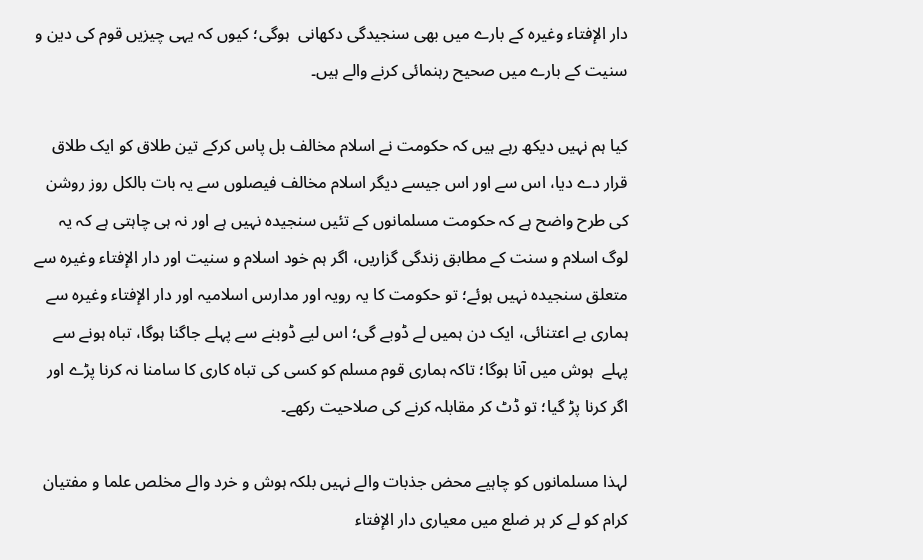دار الإفتاء وغیرہ کے بارے میں بھی سنجیدگی دکھانی  ہوگی؛ کیوں کہ یہی چیزیں قوم کی دین و سنیت کے بارے میں صحیح رہنمائی کرنے والے ہیں۔

کیا ہم نہیں دیکھ رہے ہیں کہ حکومت نے اسلام مخالف بل پاس کرکے تین طلاق کو ایک طلاق قرار دے دیا، اس سے اور اس جیسے دیگر اسلام مخالف فیصلوں سے یہ بات بالکل روز روشن کی طرح واضح ہے کہ حکومت مسلمانوں کے تئیں سنجیدہ نہیں ہے اور نہ ہی چاہتی ہے کہ یہ لوگ اسلام و سنت کے مطابق زندگی گزاریں، اگر ہم خود اسلام و سنیت اور دار الإفتاء وغیرہ سے متعلق سنجیدہ نہیں ہوئے؛ تو حکومت کا یہ رویہ اور مدارس اسلامیہ اور دار الإفتاء وغیرہ سے ہماری بے اعتنائی، ایک دن ہمیں لے ڈوبے گی؛ اس لیے ڈوبنے سے پہلے جاگنا ہوگا، تباہ ہونے سے پہلے  ہوش میں آنا ہوگا؛ تاکہ ہماری قوم مسلم کو کسی کی تباہ کاری کا سامنا نہ کرنا پڑے اور اگر کرنا پڑ گیا؛ تو ڈٹ کر مقابلہ کرنے کی صلاحیت رکھے۔

لہذا مسلمانوں کو چاہیے محض جذبات والے نہیں بلکہ ہوش و خرد والے مخلص علما و مفتیان کرام کو لے کر ہر ضلع میں معیاری دار الإفتاء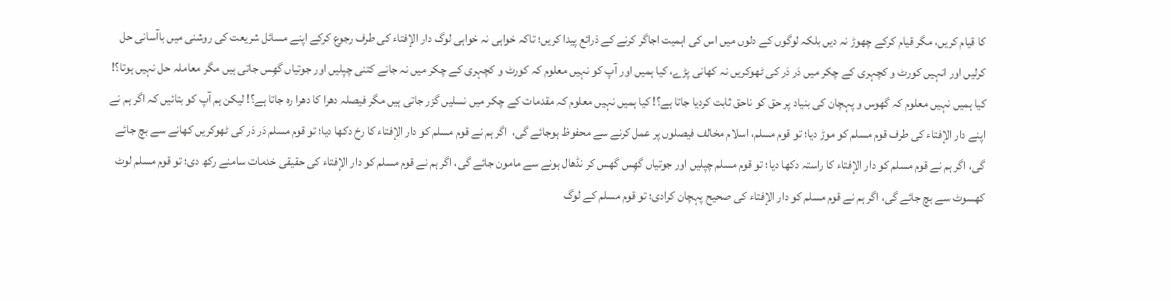کا قیام کریں، مگر قیام کرکے چھوڑ نہ دیں بلکہ لوگوں کے دلوں میں اس کی اہمیت اجاگر کرنے کے ذرائع پیدا کریں؛ تاکہ خواہی نہ خواہی لوگ دار الإفتاء کی طرف رجوع کرکے اپنے مسائل شریعت کی روشنی میں باآسانی حل کرلیں اور انہیں کورٹ و کچہری کے چکر میں دَر دَر کی ٹھوکریں نہ کھانی پڑے، کیا ہمیں اور آپ کو نہیں معلوم کہ کورٹ و کچہری کے چکر میں نہ جانے کتنی چپلیں اور جوتیاں گھِس جاتی ہیں مگر معاملہ حل نہیں ہوتا؟! کیا ہمیں نہیں معلوم کہ گھوس و پہچان کی بنیاد پر حق کو ناحق ثابت کردیا جاتا ہے؟! کیا ہمیں نہیں معلوم کہ مقدمات کے چکر میں نسلیں گزر جاتی ہیں مگر فیصلہ دھرا کا دھرا رہ جاتا ہے؟! لیکن ہم آپ کو بتائیں کہ اگر ہم نے اپنے دار الإفتاء کی طرف قوم مسلم کو موڑ دیا؛ تو قوم مسلم، اسلام مخالف فیصلوں پر عمل کرنے سے محفوظ ہوجائے گی،  اگر ہم نے قوم مسلم کو دار الإفتاء کا رخ دکھا دیا؛ تو قوم مسلم دَر دَر کی ٹھوکریں کھانے سے بچ جائے گی، اگر ہم نے قوم مسلم کو دار الإفتاء کا راستہ دکھا دیا؛ تو قوم مسلم چپلیں اور جوتیاں گھِس گھس کر نڈھال ہونے سے مامون جائے گی، اگر ہم نے قوم مسلم کو دار الإفتاء کی حقیقی خدمات سامنے رکھ دی؛ تو قوم مسلم لوٹ کھسوٹ سے بچ جائے گی، اگر ہم نے قوم مسلم کو دار الإفتاء کی صحیح پہچان کرادی؛ تو قوم مسلم کے لوگ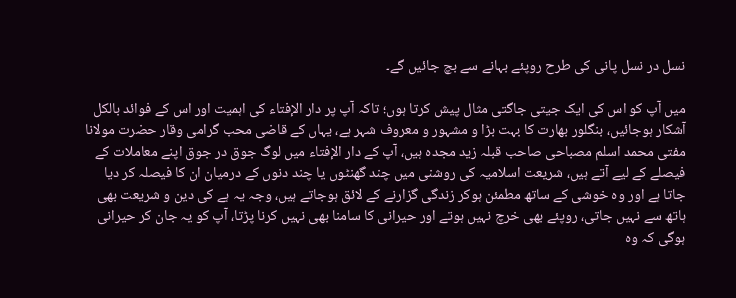نسل در نسل پانی کی طرح روپئے بہانے سے بچ جائیں گے۔

میں آپ کو اس کی ایک جیتی جاگتی مثال پیش کرتا ہوں؛ تاکہ آپ پر دار الإفتاء کی اہمیت اور اس کے فوائد بالکل آشکار ہوجائیں، بنگلور بھارت کا بہت بڑا و مشہور و معروف شہر ہے، یہاں کے قاضی محب گرامی وقار حضرت مولانا مفتی محمد اسلم مصباحی صاحب قبلہ زید مجدہ ہیں، آپ کے دار الإفتاء میں لوگ جوق در جوق اپنے معاملات کے فیصلے کے لیے آتے ہیں، شریعت اسلامیہ کی روشنی میں چند گھنٹوں یا چند دنوں کے درمیان ان کا فیصلہ کر دیا جاتا ہے اور وہ خوشی کے ساتھ مطمئن ہوکر زندگی گزارنے کے لائق ہوجاتے ہیں، وجہ یہ ہے کی دین و شریعت بھی ہاتھ سے نہیں جاتی، روپئے بھی خرچ نہیں ہوتے اور حیرانی کا سامنا بھی نہیں کرنا پڑتا، آپ کو یہ جان کر حیرانی ہوگی کہ وہ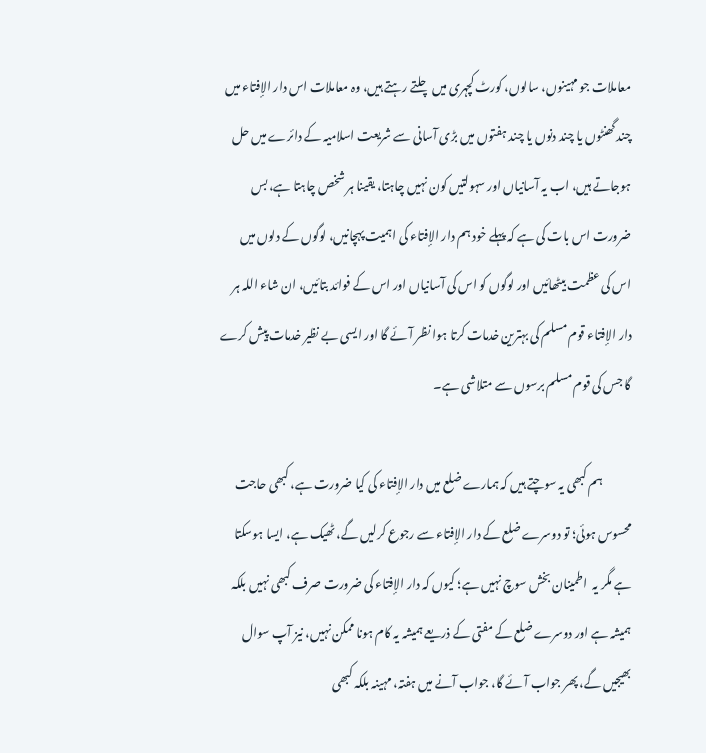معاملات جو مہینوں، سالوں، کورٹ کچہری میں چلتے رہتے ہیں، وہ معاملات اس دار الإفتاء میں چند گھنٹوں یا چند دنوں یا چند ہفتوں میں بڑی آسانی سے شریعت اسلامیہ کے دائرے میں حل ہوجاتے ہیں، اب یہ آسانیاں اور سہولتیں کون نہیں چاہتا، یقینا ہر شخص چاہتا ہے، بس ضرورت اس بات کی ہے کہ پہلے خود ہم دار الإفتاء کی اہمیت پہچانیں، لوگوں کے دلوں میں اس کی عظمت بیٹھائیں اور لوگوں کو اس کی آسانیاں اور اس کے فوائد بتائیں، ان شاء اللہ ہر دار الإفتاء قوم مسلم کی بہترین خدمات کرتا ہوا نظر آئے گا اور ایسی بے نظیر خدمات پیش کرے گا جس کی قوم مسلم برسوں سے متلاشی ہے۔

            ہم کبھی یہ سوچتے ہیں کہ ہمارے ضلع میں دار الإفتاء کی کیا ضرورت ہے، کبھی حاجت محسوس ہوئی؛ تو دوسرے ضلع کے دار الإفتاء سے رجوع کرلیں گے، ٹھیک ہے، ایسا ہوسکتا ہے مگر یہ  اطمینان بخش سوچ نہیں ہے؛ کیوں کہ دار الإفتاء کی ضرورت صرف کبھی نہیں بلکہ ہمیشہ ہے اور دوسرے ضلع کے مفتی کے ذریعے ہمیشہ یہ کام ہونا ممکن نہیں، نیز آپ سوال بھیجیں گے، پھر جواب آئے گا، جواب آنے میں ہفتہ، مہینہ بلکہ کبھی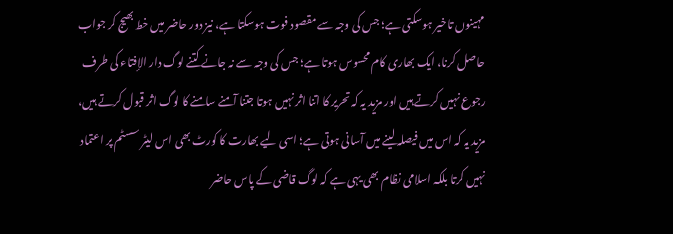مہینوں تاخیر ہوسکتی ہے؛ جس کی وجہ سے مقصود فوت ہوسکتا ہے، نیز دور حاضر میں خط بھیج کر جواب حاصل کرنا، ایک بھاری کام محسوس ہوتا ہے؛ جس کی وجہ سے نہ جانے کتنے لوگ دار الإفتاء کی طرف رجوع نہیں کرتے ہیں اور مزید یہ کہ تحریر کا اتنا اثر نہیں ہوتا جتنا آمنے سامنے کا لوگ اثر قبول کرتے ہیں، مزید یہ کہ اس میں فیصلہ لینے میں آسانی ہوتی ہے؛ اسی لیے بھارت کا کورٹ بھی اس لیٹر سسٹم پر اعتماد نہیں کرتا بلکہ اسلامی نظام بھی یہی ہے کہ لوگ قاضی کے پاس حاضر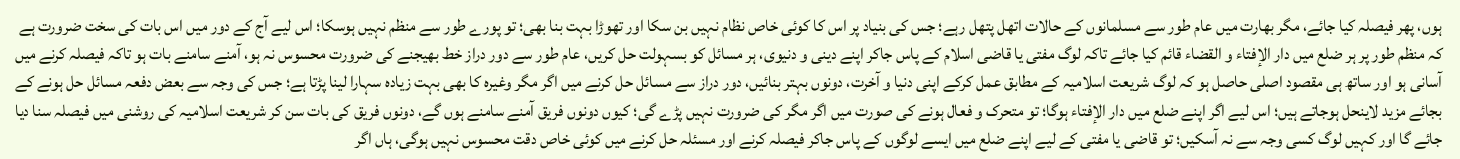ہوں، پھر فیصلہ کیا جائے، مگر بھارت میں عام طور سے مسلمانوں کے حالات اتھل پتھل رہے؛ جس کی بنیاد پر اس کا کوئی خاص نظام نہیں بن سکا اور تھوڑا بہت بنا بھی؛ تو پورے طور سے منظم نہیں ہوسکا؛ اس لیے آج کے دور میں اس بات کی سخت ضرورت ہے کہ منظم طور پر ہر ضلع میں دار الإفتاء و القضاء قائم کیا جائے تاکہ لوگ مفتی یا قاضی اسلام کے پاس جاکر اپنے دینی و دنیوی، ہر مسائل کو بسہولت حل کریں، عام طور سے دور دراز خط بھیجنے کی ضرورت محسوس نہ ہو، آمنے سامنے بات ہو تاکہ فیصلہ کرنے میں آسانی ہو اور ساتھ ہی مقصود اصلی حاصل ہو کہ لوگ شریعت اسلامیہ کے مطابق عمل کرکے اپنی دنیا و آخرت، دونوں بہتر بنائیں، دور دراز سے مسائل حل کرنے میں اگر مگر وغیرہ کا بھی بہت زیادہ سہارا لینا پڑتا ہے؛ جس کی وجہ سے بعض دفعہ مسائل حل ہونے کے بجائے مزید لاینحل ہوجاتے ہیں؛ اس لیے اگر اپنے ضلع میں دار الإفتاء ہوگا؛ تو متحرک و فعال ہونے کی صورت میں اگر مگر کی ضرورت نہیں پڑے گی؛ کیوں دونوں فریق آمنے سامنے ہوں گے، دونوں فریق کی بات سن کر شریعت اسلامیہ کی روشنی میں فیصلہ سنا دیا جائے گا اور کہیں لوگ کسی وجہ سے نہ آسکیں؛ تو قاضی یا مفتی کے لیے اپنے ضلع میں ایسے لوگوں کے پاس جاکر فیصلہ کرنے اور مسئلہ حل کرنے میں کوئی خاص دقت محسوس نہیں ہوگی، ہاں اگر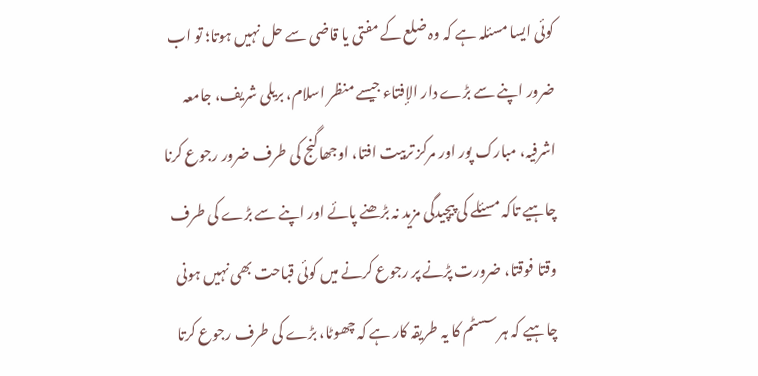کوئی ایسا مسئلہ ہے کہ وہ ضلع کے مفتی یا قاضی سے حل نہیں ہوتا؛ تو اب ضرور اپنے سے بڑے دار الإفتاء جیسے منظر اسلام، بریلی شریف، جامعہ اشرفیہ، مبارک پور اور مرکز تربیت افتا، اوجھاگنج کی طرف ضرور رجوع کرنا چاہیے تاکہ مسئلے کی پیچیدگی مزید نہ بڑھنے پائے اور اپنے سے بڑے کی طرف وقتا فوقتا، ضرورت پڑنے پر رجوع کرنے میں کوئی قباحت بھی نہیں ہونی چاہیے کہ ہر سسٹم کا یہ طریقہ کار ہے کہ چھوٹا، بڑے کی طرف رجوع کرتا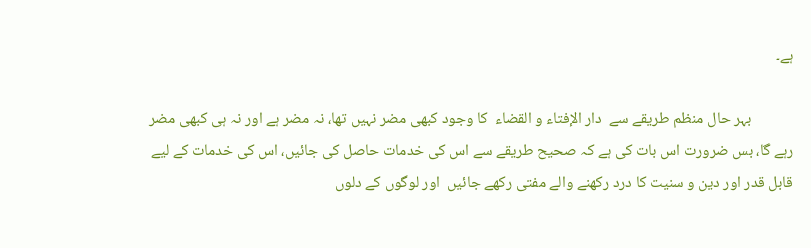ہے۔

            بہر حال منظم طریقے سے  دار الإفتاء و القضاء  کا وجود کبھی مضر نہیں تھا، نہ مضر ہے اور نہ ہی کبھی مضر رہے گا، بس ضرورت اس بات کی ہے کہ صحیح طریقے سے اس کی خدمات حاصل کی جائیں، اس کی خدمات کے لیے قابل قدر اور دین و سنیت کا درد رکھنے والے مفتی رکھے جائیں  اور لوگوں کے دلوں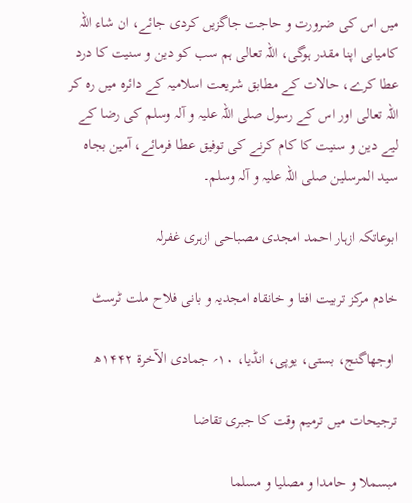میں اس کی ضرورت و حاجت جاگزیں کردی جائے، ان شاء اللہ کامیابی اپنا مقدر ہوگی، اللہ تعالی ہم سب کو دین و سنیت کا درد عطا کرے، حالات کے مطابق شریعت اسلامیہ کے دائرہ میں رہ کر اللہ تعالی اور اس کے رسول صلی اللہ علیہ و آلہ وسلم کی رضا کے لیے دین و سنیت کا کام کرنے کی توفیق عطا فرمائے، آمین بجاہ سید المرسلین صلی اللہ علیہ و آلہ وسلم۔

ابوعاتکہ ازہار احمد امجدی مصباحی ازہری غفرلہ

خادم مرکز تربیت افتا و خانقاہ امجدیہ و بانی فلاح ملت ٹرسٹ

 اوجھاگنج، بستی، یوپی، انڈیا، ۱۰؍ جمادی الآخرۃ ۱۴۴۲ھ

ترجیحات میں ترمیم وقت کا جبری تقاضا

مبسملا و حامدا و مصلیا و مسلما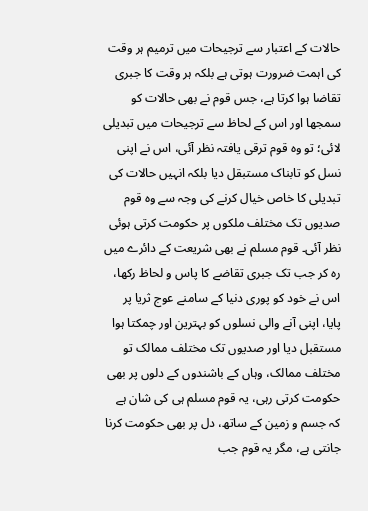حالات کے اعتبار سے ترجیحات میں ترمیم ہر وقت کی اہمت ضرورت ہوتی ہے بلکہ ہر وقت کا جبری تقاضا ہوا کرتا ہے، جس قوم نے بھی حالات کو سمجھا اور اس کے لحاظ سے ترجیحات میں تبدیلی لائی؛ تو وہ قوم ترقی یافتہ نظر آئی، اس نے اپنی نسل کو تابناک مستبقل دیا بلکہ انہیں حالات کی تبدیلی کا خاص خیال کرنے کی وجہ سے وہ قوم صدیوں تک مختلف ملکوں پر حکومت کرتی ہوئی نظر آئی۔ قوم مسلم نے بھی شریعت کے دائرے میں رہ کر جب تک جبری تقاضے کا پاس و لحاظ رکھا، اس نے خود کو پوری دنیا کے سامنے عوج ثریا پر پایا، اپنی آنے والی نسلوں کو بہترین اور چمکتا ہوا مستقبل دیا اور صدیوں تک مختلف ممالک تو مختلف ممالک، وہاں کے باشندوں کے دلوں پر بھی حکومت کرتی رہی، یہ قوم مسلم ہی کی شان ہے کہ جسم و زمین کے ساتھ، دل پر بھی حکومت کرنا جانتی ہے، مگر یہ قوم جب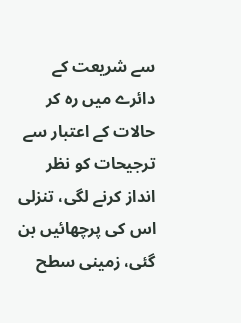سے شریعت کے دائرے میں رہ کر حالات کے اعتبار سے ترجیحات کو نظر انداز کرنے لگی، تنزلی اس کی پرچھائیں بن گئی، زمینی سطح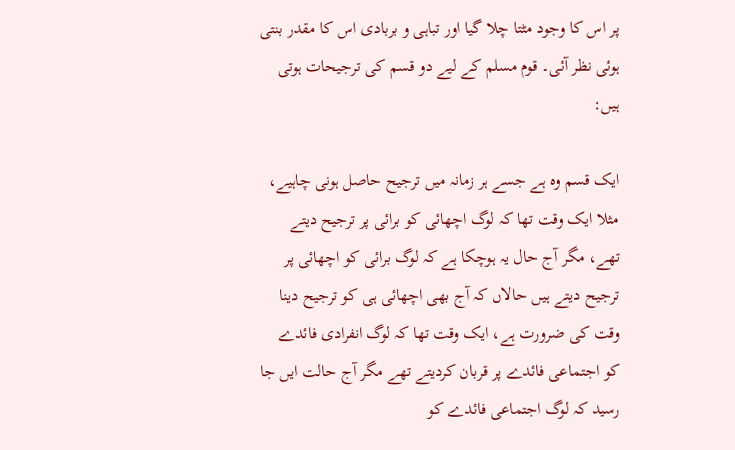پر اس کا وجود مٹتا چلا گیا اور تباہی و بربادی اس کا مقدر بنتی ہوئی نظر آئی۔ قوم مسلم کے لیے دو قسم کی ترجیحات ہوتی ہیں:

ایک قسم وہ ہے جسے ہر زمانہ میں ترجیح حاصل ہونی چاہیے، مثلا ایک وقت تھا کہ لوگ اچھائی کو برائی پر ترجیح دیتے تھے، مگر آج حال یہ ہوچکا ہے کہ لوگ برائی کو اچھائی پر ترجیح دیتے ہیں حالاں کہ آج بھی اچھائی ہی کو ترجیح دینا وقت کی ضرورت ہے، ایک وقت تھا کہ لوگ انفرادی فائدے کو اجتماعی فائدے پر قربان کردیتے تھے مگر آج حالت ایں جا رسید کہ لوگ اجتماعی فائدے کو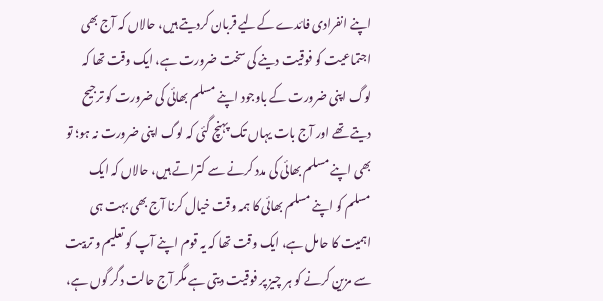اپنے انفرادی فائدے کےلیے قربان کردیتے ہیں، حالاں کہ آج بھی اجتماعیت کو فوقیت دینے کی سخت ضرورت ہے، ایک وقت تھا کہ لوگ اپنی ضرورت کے باوجود اپنے مسلم بھائی کی ضرورت کو ترجیح دیتے تھے اور آج بات یہاں تک پہنچ گئی کہ لوگ اپنی ضرورت نہ ہو؛ تو بھی اپنے مسلم بھائی کی مدد کرنے سے کتراتے ہیں، حالاں کہ ایک مسلم کو اپنے مسلم بھائی کا ہمہ وقت خیال کرنا آج بھی بہت ہی اہمیت کا حامل ہے، ایک وقت تھا کہ یہ قوم اپنے آپ کو تعلیم و تربیت سے مزین کرنے کو ہر چیز پر فوقیت دیتی ہے مگر آج حالت دگر گوں ہے،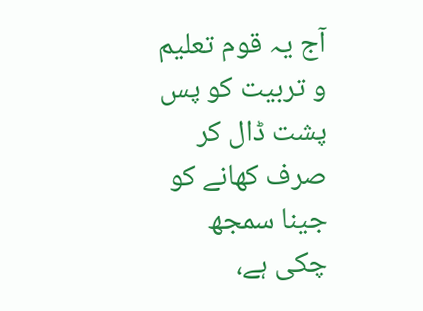آج یہ قوم تعلیم و تربیت کو پس پشت ڈال کر صرف کھانے کو جینا سمجھ چکی ہے،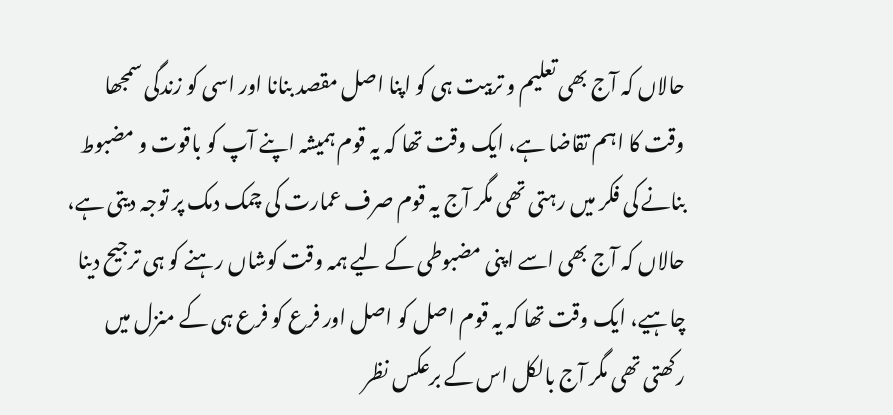حالاں کہ آج بھی تعلیم و تربیت ہی کو اپنا اصل مقصد بنانا اور اسی کو زندگی سمجھا وقت کا اہم تقاضا ہے، ایک وقت تھا کہ یہ قوم ہمیشہ اپنے آپ کو باقوت و مضبوط بنانے کی فکر میں رہتی تھی مگر آج یہ قوم صرف عمارت کی چمک دمک پر توجہ دیتی ہے، حالاں کہ آج بھی اسے اپنی مضبوطی کے لیے ہمہ وقت کوشاں رہنے کو ہی ترجیح دینا چاہیے، ایک وقت تھا کہ یہ قوم اصل کو اصل اور فرع کو فرع ہی کے منزل میں رکھتی تھی مگر آج بالکل اس کے برعکس نظر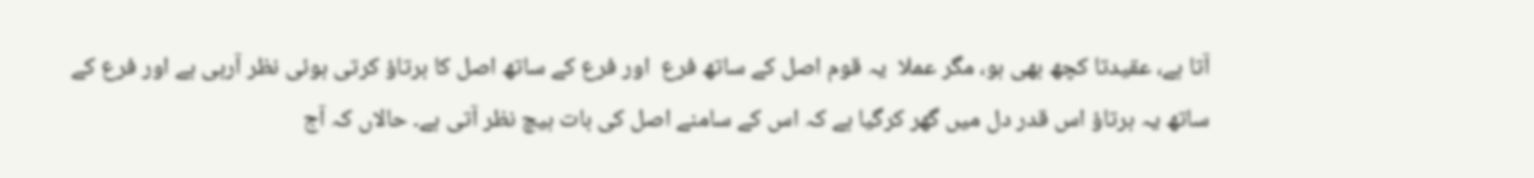آتا ہے، عقیدتا کچھ بھی ہو، مگر عملا  یہ قوم اصل کے ساتھ فرع  اور فرع کے ساتھ اصل کا برتاؤ کرتی ہوئی نظر آرہی ہے اور فرع کے ساتھ یہ برتاؤ اس قدر دل میں گھر کرگیا ہے کہ اس کے سامنے اصل کی بات ہیچ نظر آتی ہے۔ حالاں کہ آج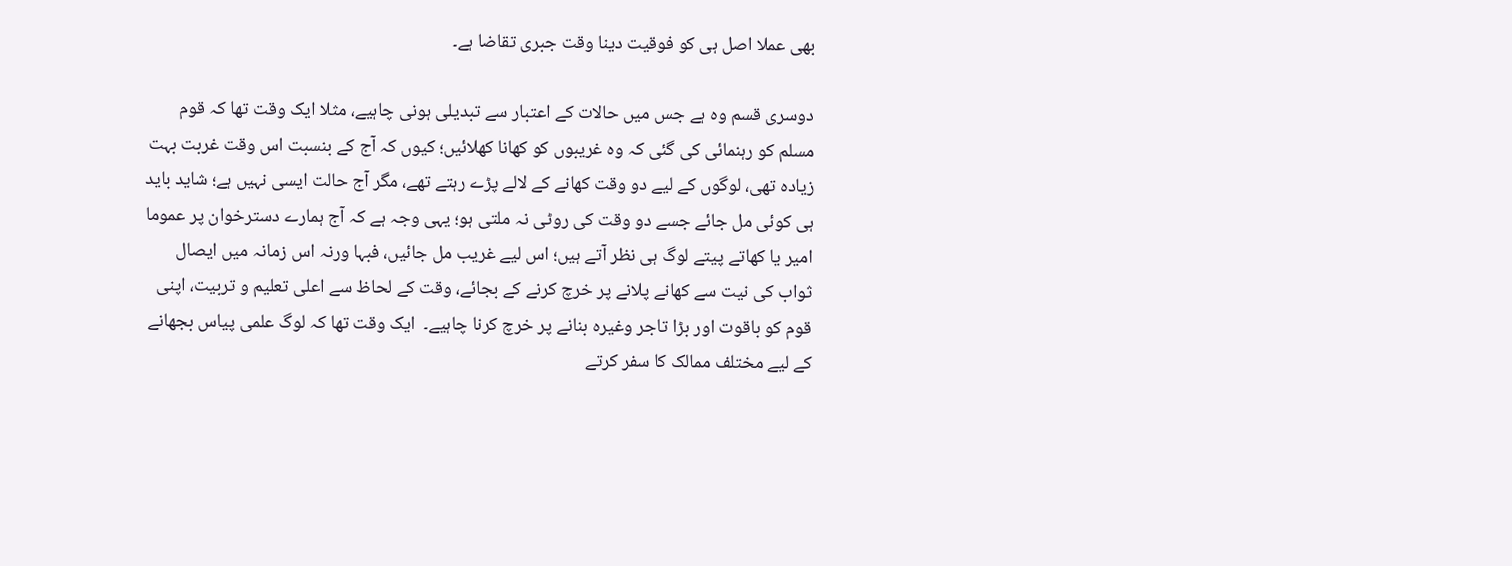بھی عملا اصل ہی کو فوقیت دینا وقت جبری تقاضا ہے۔

دوسری قسم وہ ہے جس میں حالات کے اعتبار سے تبدیلی ہونی چاہیے، مثلا ایک وقت تھا کہ قوم مسلم کو رہنمائی کی گئی کہ وہ غریبوں کو کھانا کھلائیں؛ کیوں کہ آج کے بنسبت اس وقت غربت بہت زیادہ تھی، لوگوں کے لیے دو وقت کھانے کے لالے پڑے رہتے تھے، مگر آج حالت ایسی نہیں ہے؛ شاید باید ہی کوئی مل جائے جسے دو وقت کی روٹی نہ ملتی ہو؛ یہی وجہ ہے کہ آج ہمارے دسترخوان پر عموما امیر یا کھاتے پیتے لوگ ہی نظر آتے ہیں؛ اس لیے غریب مل جائیں، فبہا ورنہ اس زمانہ میں ایصال ثواب کی نیت سے کھانے پلانے پر خرچ کرنے کے بجائے، وقت کے لحاظ سے اعلی تعلیم و تربیت، اپنی قوم کو باقوت اور بڑا تاجر وغیرہ بنانے پر خرچ کرنا چاہیے۔  ایک وقت تھا کہ لوگ علمی پیاس بجھانے کے لیے مختلف ممالک کا سفر کرتے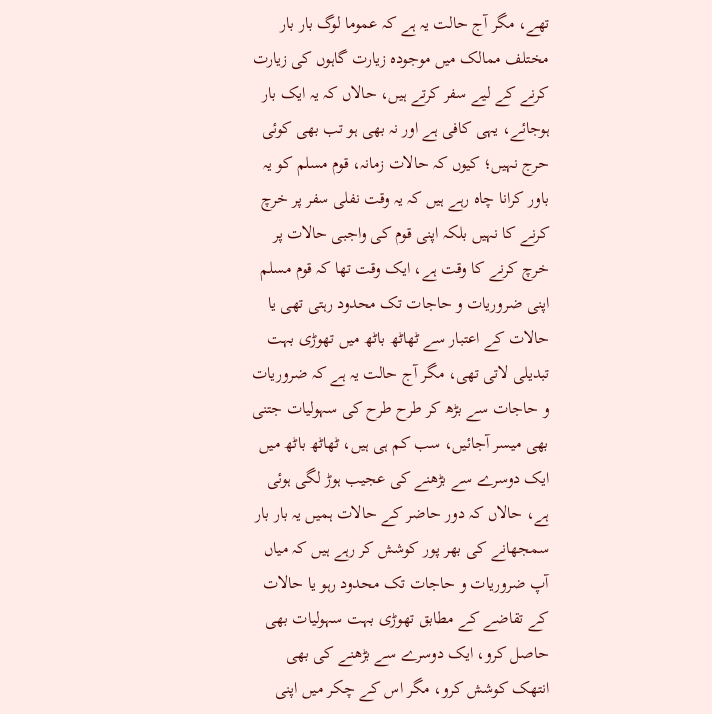تھے، مگر آج حالت یہ ہے کہ عموما لوگ بار بار مختلف ممالک میں موجودہ زیارت گاہوں کی زیارت کرنے کے لیے سفر کرتے ہیں، حالاں کہ یہ ایک بار ہوجائے، یہی کافی ہے اور نہ بھی ہو تب بھی کوئی حرج نہیں؛ کیوں کہ حالات زمانہ، قوم مسلم کو یہ باور کرانا چاہ رہے ہیں کہ یہ وقت نفلی سفر پر خرچ کرنے کا نہیں بلکہ اپنی قوم کی واجبی حالات پر خرچ کرنے کا وقت ہے، ایک وقت تھا کہ قوم مسلم اپنی ضروریات و حاجات تک محدود رہتی تھی یا حالات کے اعتبار سے ٹھاٹھ باٹھ میں تھوڑی بہت تبدیلی لاتی تھی، مگر آج حالت یہ ہے کہ ضروریات و حاجات سے بڑھ کر طرح طرح کی سہولیات جتنی بھی میسر آجائیں، سب کم ہی ہیں، ٹھاٹھ باٹھ میں ایک دوسرے سے بڑھنے کی عجیب ہوڑ لگی ہوئی ہے، حالاں کہ دور حاضر کے حالات ہمیں یہ بار بار سمجھانے کی بھر پور کوشش کر رہے ہیں کہ میاں آپ ضروریات و حاجات تک محدود رہو یا حالات کے تقاضے کے مطابق تھوڑی بہت سہولیات بھی حاصل کرو، ایک دوسرے سے بڑھنے کی بھی انتھک کوشش کرو، مگر اس کے چکر میں اپنی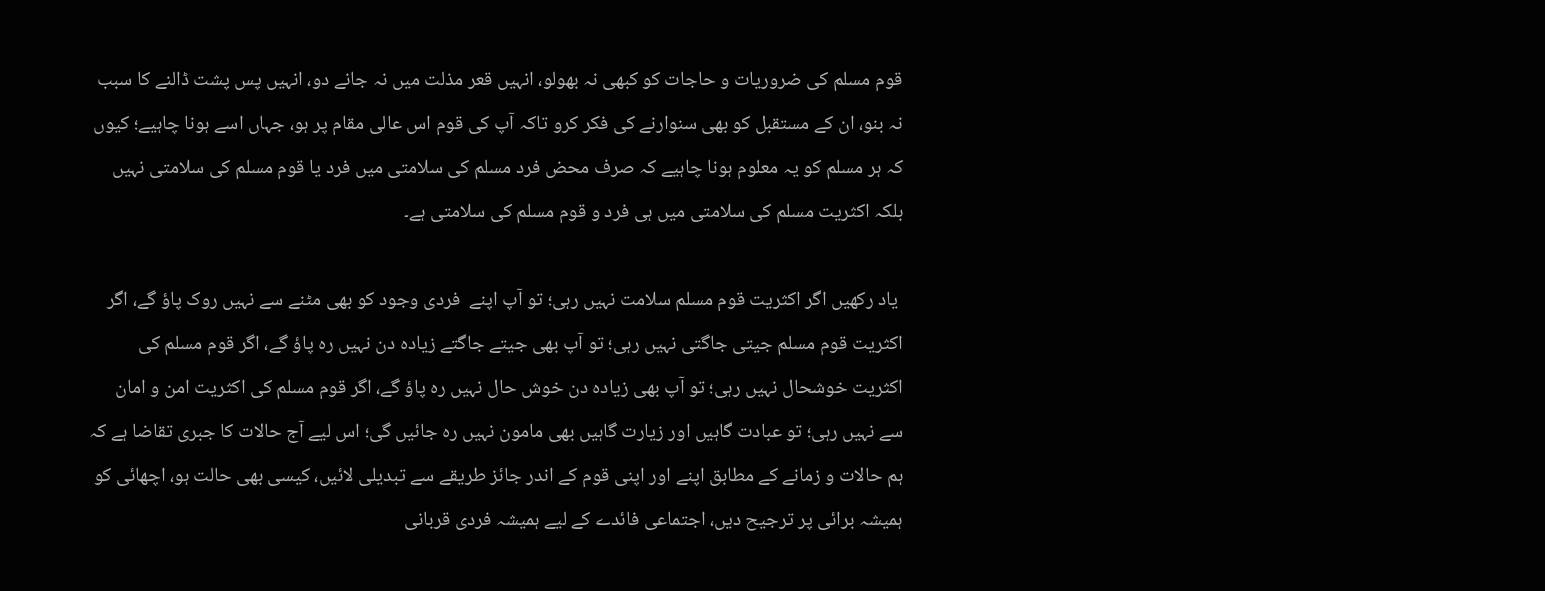قوم مسلم کی ضروریات و حاجات کو کبھی نہ بھولو، انہیں قعر مذلت میں نہ جانے دو، انہیں پس پشت ڈالنے کا سبب نہ بنو، ان کے مستقبل کو بھی سنوارنے کی فکر کرو تاکہ آپ کی قوم اس عالی مقام پر ہو، جہاں اسے ہونا چاہیے؛ کیوں کہ ہر مسلم کو یہ معلوم ہونا چاہیے کہ صرف محض فرد مسلم کی سلامتی میں فرد یا قوم مسلم کی سلامتی نہیں بلکہ اکثریت مسلم کی سلامتی میں ہی فرد و قوم مسلم کی سلامتی ہے۔

 یاد رکھیں اگر اکثریت قوم مسلم سلامت نہیں رہی؛ تو آپ اپنے  فردی وجود کو بھی مٹنے سے نہیں روک پاؤ گے، اگر اکثریت قوم مسلم جیتی جاگتی نہیں رہی؛ تو آپ بھی جیتے جاگتے زیادہ دن نہیں رہ پاؤ گے، اگر قوم مسلم کی اکثریت خوشحال نہیں رہی؛ تو آپ بھی زیادہ دن خوش حال نہیں رہ پاؤ گے، اگر قوم مسلم کی اکثریت امن و امان سے نہیں رہی؛ تو عبادت گاہیں اور زیارت گاہیں بھی مامون نہیں رہ جائیں گی؛ اس لیے آج حالات کا جبری تقاضا ہے کہ ہم حالات و زمانے کے مطابق اپنے اور اپنی قوم کے اندر جائز طریقے سے تبدیلی لائیں، کیسی بھی حالت ہو، اچھائی کو ہمیشہ برائی پر ترجیح دیں، اجتماعی فائدے کے لیے ہمیشہ فردی قربانی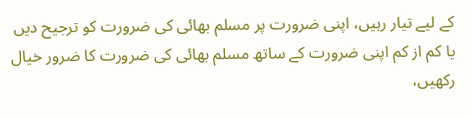کے لیے تیار رہیں، اپنی ضرورت پر مسلم بھائی کی ضرورت کو ترجیح دیں یا کم از کم اپنی ضرورت کے ساتھ مسلم بھائی کی ضرورت کا ضرور خیال رکھیں،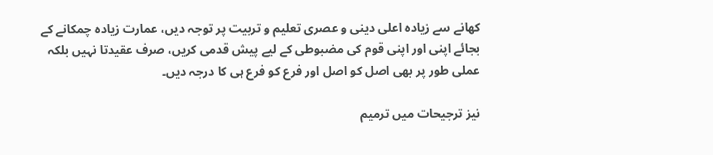کھانے سے زیادہ اعلی دینی و عصری تعلیم و تربیت پر توجہ دیں، عمارت زیادہ چمکانے کے بجائے اپنی اور اپنی قوم کی مضبوطی کے لیے پیش قدمی کریں، صرف عقیدتا نہیں بلکہ عملی طور پر بھی اصل کو اصل اور فرع کو فرع ہی کا درجہ دیں۔

نیز ترجیحات میں ترمیم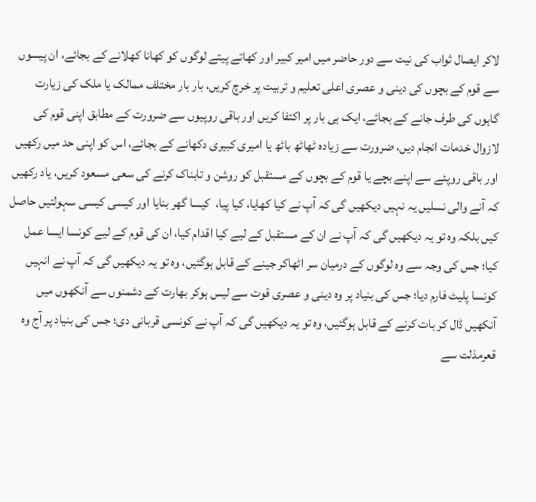لاکر ایصال ثواب کی نیت سے دور حاضر میں امیر کبیر اور کھاتے پیتے لوگوں کو کھانا کھلانے کے بجائے، ان پیسوں سے قوم کے بچوں کی دینی و عصری اعلی تعلیم و تربیت پر خرچ کریں، بار بار مختلف ممالک یا ملک کی زیارت گاہوں کی طرف جانے کے بجائے، ایک ہی بار پر اکتفا کریں اور باقی روپیوں سے ضرورت کے مطابق اپنی قوم کی لازوال خدمات انجام دیں، ضرورت سے زیادہ ٹھاٹھ باٹھ یا امیری کبیری دکھانے کے بجائے، اس کو اپنی حد میں رکھیں اور باقی روپئے سے اپنے بچے یا قوم کے بچوں کے مستقبل کو روشن و تابناک کرنے کی سعی مسعود کریں، یاد رکھیں کہ آنے والی نسلیں یہ نہیں دیکھیں گی کہ آپ نے کیا کھایا، کیا پیا،  کیسا گھر بنایا اور کیسی کیسی سہولتیں حاصل کیں بلکہ وہ تو یہ دیکھیں گی کہ آپ نے ان کے مستقبل کے لیے کیا اقدام کیا، ان کی قوم کے لیے کونسا ایسا عمل کیا؛ جس کی وجہ سے وہ لوگوں کے درمیان سر اٹھاکر جینے کے قابل ہوگئیں، وہ تو یہ دیکھیں گی کہ آپ نے انہیں کونسا پلیٹ فارم دیا؛ جس کی بنیاد پر وہ دینی و عصری قوت سے لیس ہوکر بھارت کے دشمنوں سے آنکھوں میں آنکھیں ڈال کر بات کرنے کے قابل ہوگئیں، وہ تو یہ دیکھیں گی کہ آپ نے کونسی قربانی دی؛ جس کی بنیاد پر آج وہ قعرمذلت سے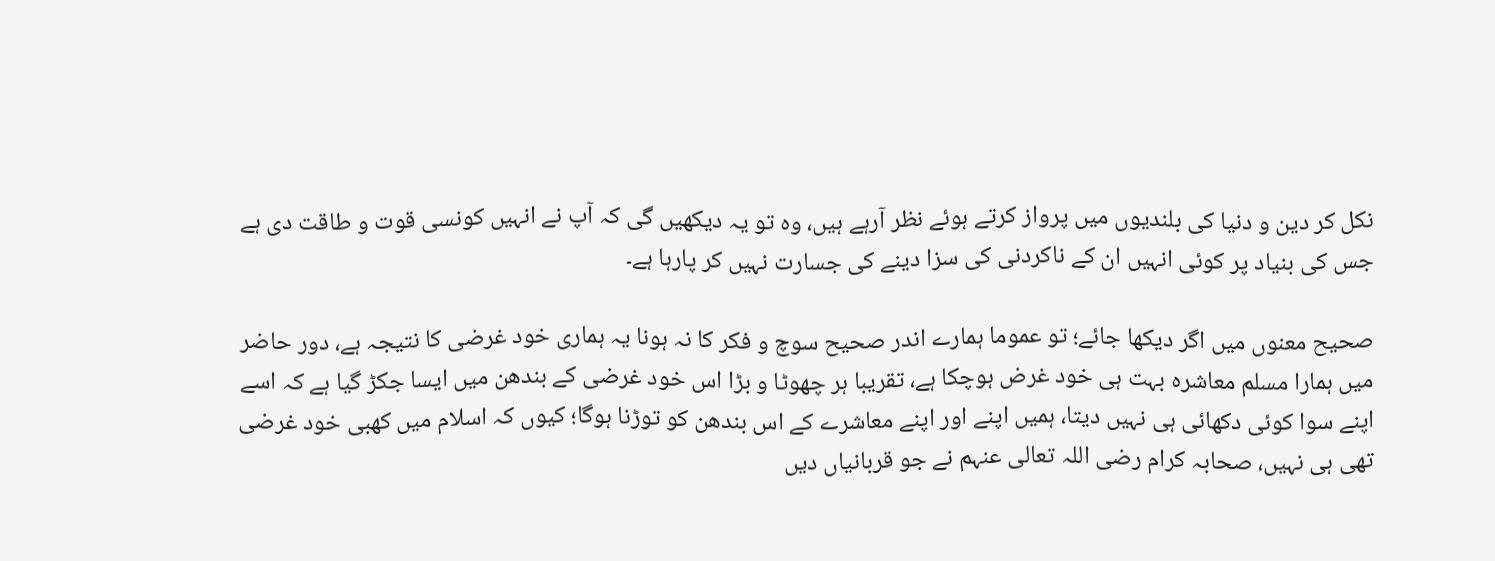نکل کر دین و دنیا کی بلندیوں میں پرواز کرتے ہوئے نظر آرہے ہیں، وہ تو یہ دیکھیں گی کہ آپ نے انہیں کونسی قوت و طاقت دی ہے جس کی بنیاد پر کوئی انہیں ان کے ناکردنی کی سزا دینے کی جسارت نہیں کر پارہا ہے۔

صحیح معنوں میں اگر دیکھا جائے؛ تو عموما ہمارے اندر صحیح سوچ و فکر کا نہ ہونا یہ ہماری خود غرضی کا نتیجہ ہے، دور حاضر میں ہمارا مسلم معاشرہ بہت ہی خود غرض ہوچکا ہے، تقریبا ہر چھوٹا و بڑا اس خود غرضی کے بندھن میں ایسا جکڑ گیا ہے کہ اسے اپنے سوا کوئی دکھائی ہی نہیں دیتا، ہمیں اپنے اور اپنے معاشرے کے اس بندھن کو توڑنا ہوگا؛ کیوں کہ اسلام میں کھبی خود غرضی تھی ہی نہیں، صحابہ کرام رضی اللہ تعالی عنہم نے جو قربانیاں دیں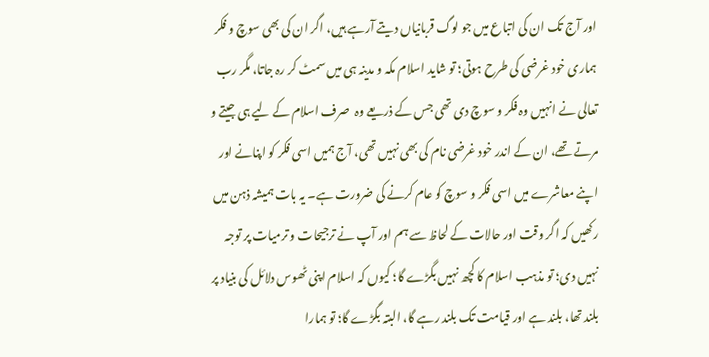اور آج تک ان کی اتباع میں جو لوگ قربانیاں دیتے آرہے ہیں، اگر ان کی بھی سوچ و فکر ہماری خود غرضی کی طرح ہوتی؛ تو شاید اسلام مکہ و مدینہ ہی میں سمٹ کر رہ جاتا، مگر رب تعالی نے انہیں وہ فکر و سوچ دی تھی جس کے ذریعے وہ  صرف اسلام کے لیے ہی جیتے و مرتے تھے، ان کے اندر خود غرضی نام کی بھی نہیں تھی، آج ہمیں اسی فکر کو اپنانے اور اپنے معاشرے میں اسی فکر و سوچ کو عام کرنے کی ضرورت ہے۔ یہ بات ہمیشہ ذہن میں رکھیں کہ اگر وقت اور حالات کے لحاظ سے ہم اور آپ نے ترجیحات و ترمیات پر توجہ نہیں دی؛ تو مذہب اسلام کا کچھ نہیں بگڑے گا؛ کیوں کہ اسلام اپنی ٹھوس دلائل کی بنیاد پر بلند تھا، بلند ہے اور قیامت تک بلند رہے گا، البتہ بگڑے گا؛ تو ہمارا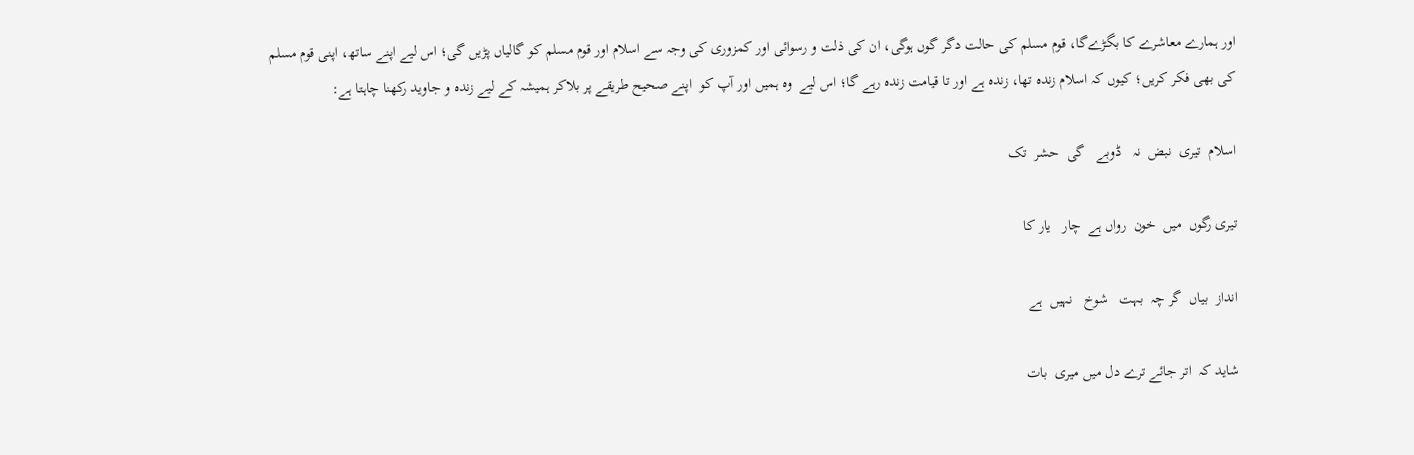اور ہمارے معاشرے کا بگڑےگا، قوم مسلم کی حالت دگر گوں ہوگی، ان کی ذلت و رسوائی اور کمزوری کی وجہ سے اسلام اور قوم مسلم کو گالیاں پڑیں گی؛ اس لیے اپنے ساتھ، اپنی قوم مسلم کی بھی فکر کریں؛ کیوں کہ اسلام زندہ تھا، زندہ ہے اور تا قیامت زندہ رہے گا؛ اس لیے  وہ ہمیں اور آپ کو  اپنے صحیح طریقے پر بلاکر ہمیشہ کے لیے زندہ و جاوید رکھنا چاہتا ہے:

اسلام  تیری  نبض  نہ   ڈوبے   گی  حشر  تک

تیری رگوں  میں  خون  رواں ہے  چار   یار کا

انداز  بیاں  گر چہ  بہت   شوخ   نہیں  ہے

شاید کہ  اتر جائے ترے دل میں میری  بات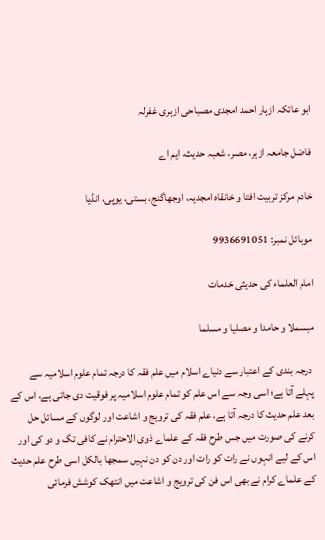ابو عاتکہ ازہار احمد امجدی مصباحی ازہری غفرلہ

فاضل جامعہ ازہر، مصر، شعبہ حدیث، ایم اے

خادم مرکز تربیت افتا و خانقاہ امجدیہ، اوجھاگنج، بستی، یوپی، انڈیا

موبائل نمبر: 9936691051

امام العلماء کی حدیثی خدمات

مبسملا و حامدا و مصلیا و مسلما

 درجہ بندی کے اعتبار سے دنیاے اسلام میں علم فقہ کا درجہ تمام علوم اسلامیہ سے پہلے آتا ہے؛ اسی وجہ سے اس علم کو تمام علوم اسلامیہ پر فوقیت دی جاتی ہے، اس کے بعد علم حدیث کا درجہ آتا ہے، علم فقہ کی ترویج و اشاعت اور لوگوں کے مسائل حل کرنے کی صورت میں جس طرح فقہ کے علماے ذوی الاحترام نے کافی تگ و دو کی اور اس کے لیے انہوں نے رات کو رات اور دن کو دن نہیں سمجھا بالکل اسی طرح علم حدیث کے علماے کرام نے بھی اس فن کی ترویج و اشاعت میں انتھک کوشش فرمائی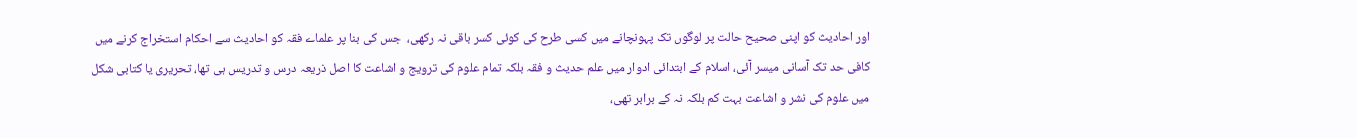اور احادیث کو اپنی صحیح حالت پر لوگوں تک پہونچانے میں کسی طرح کی کوئی کسر باقی نہ رکھی،  جس کی بنا پر علماے فقہ کو احادیث سے احکام استخراج کرنے میں کافی حد تک آسانی میسر آئی، اسلام کے ابتدائی ادوار میں علم حدیث و فقہ بلکہ تمام علوم کی ترویج و اشاعت کا اصل ذریعہ درس و تدریس ہی تھا، تحریری یا کتابی شکل میں علوم کی نشر و اشاعت بہت کم بلکہ نہ کے برابر تھی،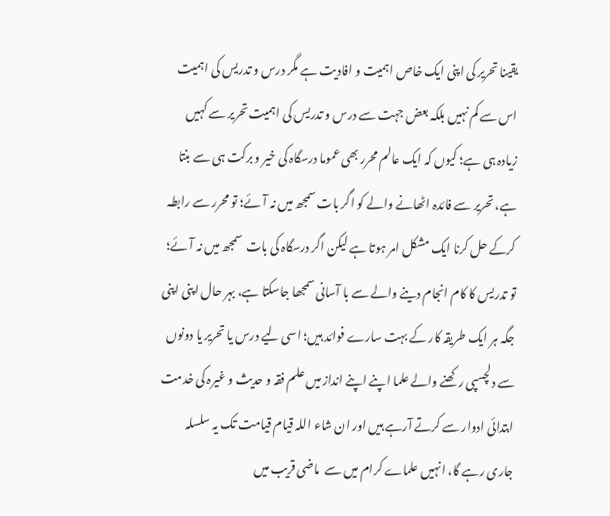یقینا تحریر کی اپنی ایک خاص اہمیت و افادیت ہے مگر درس و تدریس کی اہمیت اس سے کم نہیں بلکہ بعض جہت سے درس و تدریس کی اہمیت تحریر سے کہیں زیادہ ہی ہے؛ کیوں کہ ایک عالم محرر بھی عموما درسگاہ کی خیر و برکت ہی سے بنتا ہے، تحریر سے فائدہ اٹھانے والے کو اگر بات سمجھ میں نہ آئے؛ تو محرر سے رابطہ کرکے حل کرنا ایک مشکل امر ہوتا ہے لیکن اگر درسگاہ کی بات  سمجھ میں نہ آئے؛ تو تدریس کا کام انجام دینے والے سے با آسانی سمجھا جاسکتا ہے، بہر حال اپنی اپنی جگہ ہر ایک طریقہ کار کے بہت سارے فوائد ہیں؛ اسی لیے درس یا تحریر یا دونوں سے دلچسپی رکھنے والے علما اپنے اپنے انداز میں علم فقہ و حدیث و غیرہ کی خدمت ابتدائی ادوار سے کرتے آرہے ہیں اور ان شاء اللہ قیام قیامت تک یہ سلسلہ جاری رہے گا، انہیں علماے کرام میں سے  ماضی قریب میں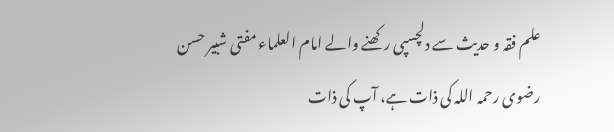علم فقہ و حدیث سے دلچسپی رکھنے والے امام العلماء مفتی شبیر حسن رضوی رحمہ اللہ کی ذات ہے، آپ کی ذات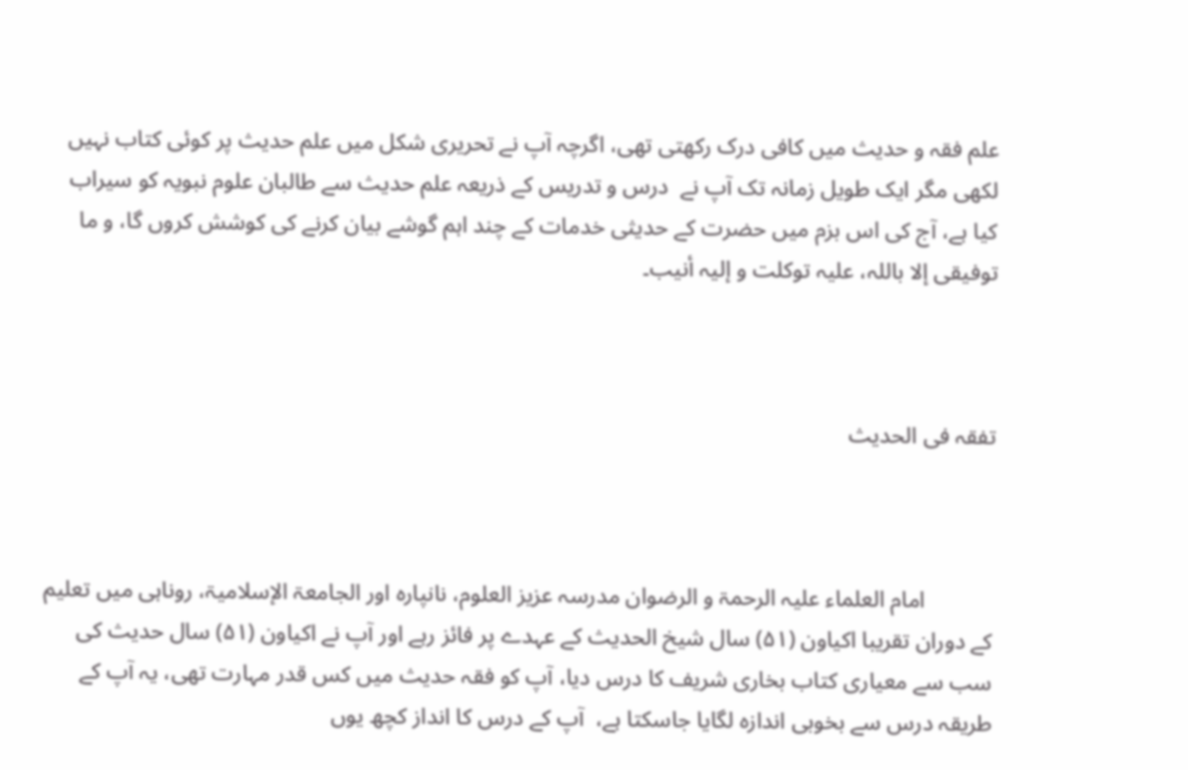علم فقہ و حدیث میں کافی درک رکھتی تھی، اگرچہ آپ نے تحریری شکل میں علم حدیث پر کوئی کتاب نہیں لکھی مگر ایک طویل زمانہ تک آپ نے  درس و تدریس کے ذریعہ علم حدیث سے طالبان علوم نبویہ کو سیراب کیا ہے، آج کی اس بزم میں حضرت کے حدیثی خدمات کے چند اہم گوشے بیان کرنے کی کوشش کروں گا، و ما توفیقی إلا باللہ، علیہ توکلت و إلیہ أنیب۔



تفقہ فی الحدیث



            امام العلماء علیہ الرحمۃ و الرضوان مدرسہ عزیز العلوم، نانپارہ اور الجامعۃ الإسلامیۃ، روناہی میں تعلیم کے دوران تقریبا اکیاون (۵۱) سال شیخ الحدیث کے عہدے پر فائز رہے اور آپ نے اکیاون (۵۱) سال حدیث کی سب سے معیاری کتاب بخاری شریف کا درس دیا، آپ کو فقہ حدیث میں کس قدر مہارت تھی، یہ آپ کے طریقہ درس سے بخوبی اندازہ لگایا جاسکتا ہے،  آپ کے درس کا انداز کچھ یوں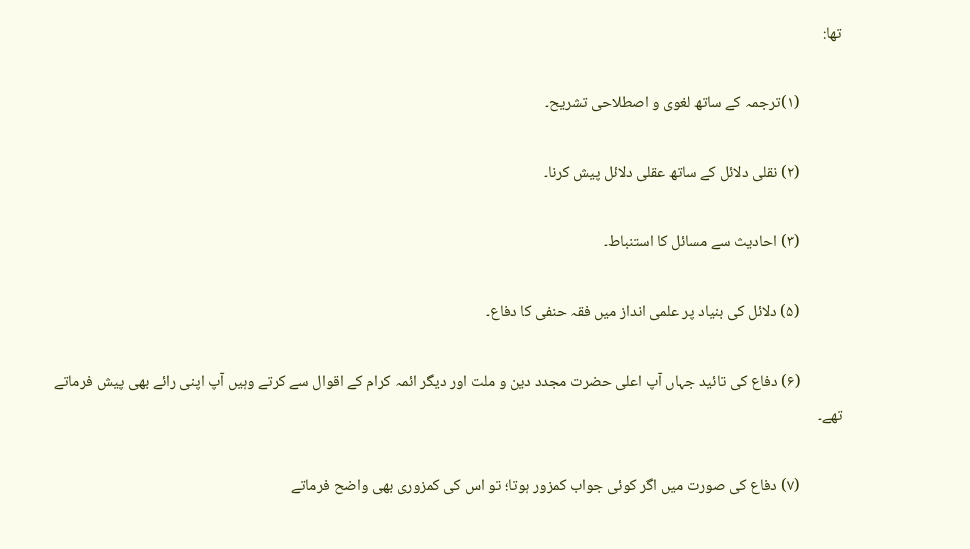تھا:

            (۱)ترجمہ کے ساتھ لغوی و اصطلاحی تشریح۔

            (۲) نقلی دلائل کے ساتھ عقلی دلائل پیش کرنا۔

            (۳) احادیث سے مسائل کا استنباط۔

            (۵) دلائل کی بنیاد پر علمی انداز میں فقہ حنفی کا دفاع۔

            (۶) دفاع کی تائید جہاں آپ اعلی حضرت مجدد دین و ملت اور دیگر ائمہ کرام کے اقوال سے کرتے وہیں آپ اپنی رائے بھی پیش فرماتے تھے۔

            (۷) دفاع کی صورت میں اگر کوئی جواب کمزور ہوتا؛ تو اس کی کمزوری بھی واضح فرماتے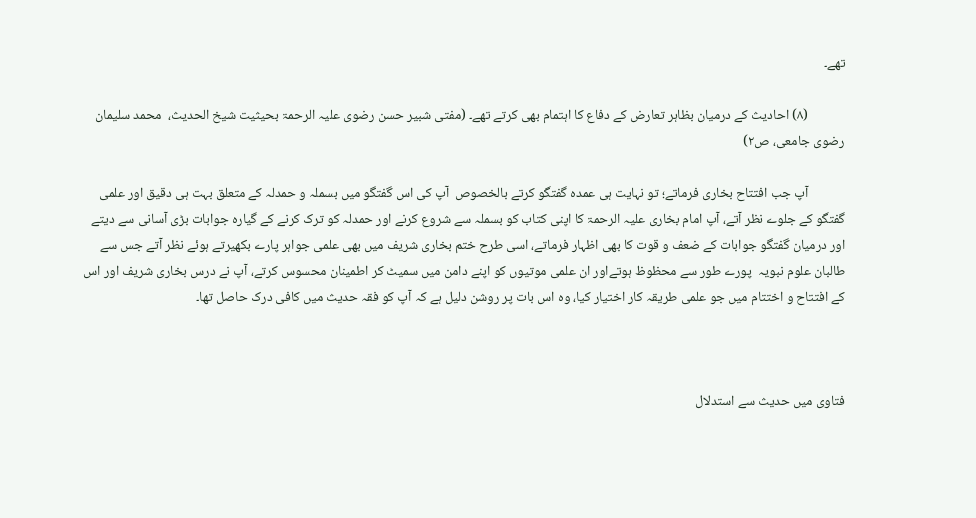تھے۔

            (۸) احادیث کے درمیان بظاہر تعارض کے دفاع کا اہتمام بھی کرتے تھے۔ (مفتی شبیر حسن رضوی علیہ الرحمۃ بحیثیت شیخ الحدیث،  محمد سلیمان رضوی جامعی، ص۲)

            آپ جب افتتاح بخاری فرماتے؛ تو نہایت ہی عمدہ گفتگو کرتے بالخصوص  آپ کی اس گفتگو میں بسملہ و حمدلہ کے متعلق بہت ہی دقیق اور علمی گفتگو کے جلوے نظر آتے، آپ امام بخاری علیہ الرحمۃ کا اپنی کتاب کو بسملہ سے شروع کرنے اور حمدلہ کو ترک کرنے کے گیارہ جوابات بڑی آسانی سے دیتے اور درمیان گفتگو جوابات کے ضعف و قوت کا بھی اظہار فرماتے، اسی طرح ختم بخاری شریف میں بھی علمی جواہر پارے بکھیرتے ہوئے نظر آتے جس سے طالبان علوم نبویہ  پورے طور سے محظوظ ہوتےاور ان علمی موتیوں کو اپنے دامن میں سمیٹ کر اطمینان محسوس کرتے، آپ نے درس بخاری شریف اور اس کے افتتاح و اختتام میں جو علمی طریقہ کار اختیار کیا، وہ اس بات پر روشن دلیل ہے کہ آپ کو فقہ حدیث میں کافی درک حاصل تھا۔



فتاوی میں حدیث سے استدلال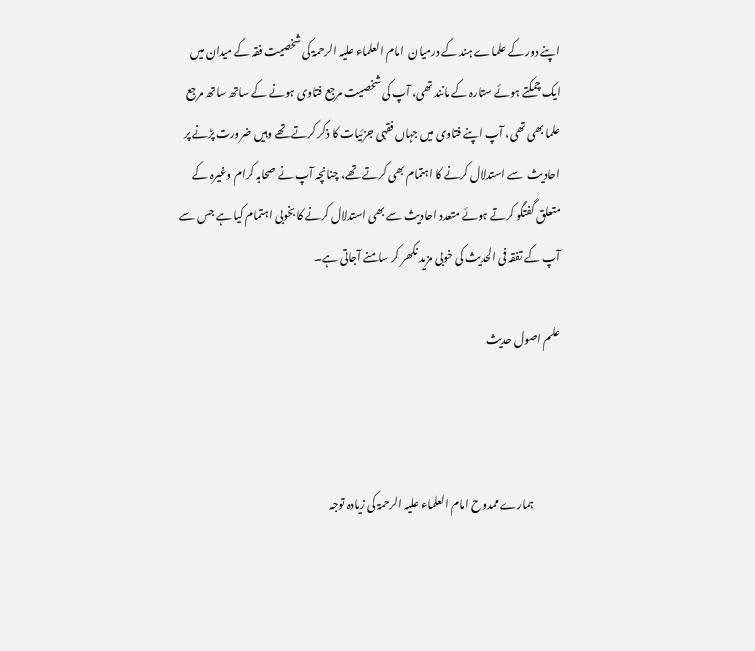اپنے دور کے علماے ہند کے درمیان  امام العلماء علیہ الرحمۃ کی شخصیت فقہ کے میدان میں ایک چمکتے ہوئے ستارہ کے مانند تھی، آپ کی شخصیت مرجع فتاوی ہونے کے ساتھ ساتھ مرجع علما بھی تھی، آپ اپنے فتاوی میں جہاں فقہی جزئیات کا ذکر کرتے تھے وہیں ضرورت پڑنے پر احادیث  سے استدلال کرنے کا اہتمام بھی کرتے تھے، چنانچہ آپ نے صحابہ کرام وغیرہ کے متعلق گفتگو کرتے ہوئے متعدد احادیث سے بھی استدلال کرنے کا بخوبی اہتمام کیا ہے جس سے آپ کے تفقہ فی الحدیث کی خوبی مزید نکھر کر سامنے آجاتی ہے۔

علم اصول حدیث



            ہمارے ممدوح امام العلماء علیہ الرحمۃ کی زیادہ توجہ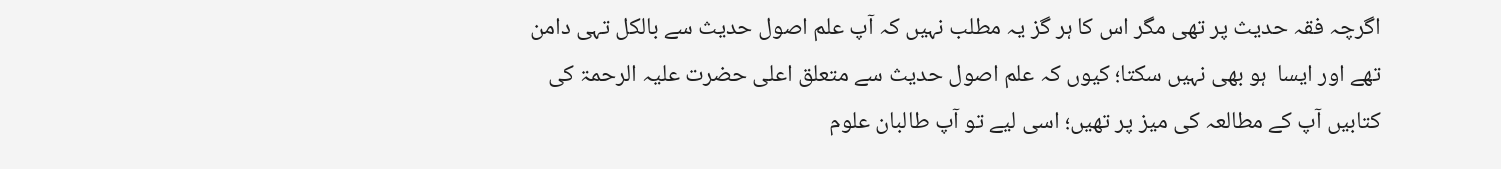اگرچہ فقہ حدیث پر تھی مگر اس کا ہر گز یہ مطلب نہیں کہ آپ علم اصول حدیث سے بالکل تہی دامن تھے اور ایسا  ہو بھی نہیں سکتا؛ کیوں کہ علم اصول حدیث سے متعلق اعلی حضرت علیہ الرحمۃ کی کتابیں آپ کے مطالعہ کی میز پر تھیں؛ اسی لیے تو آپ طالبان علوم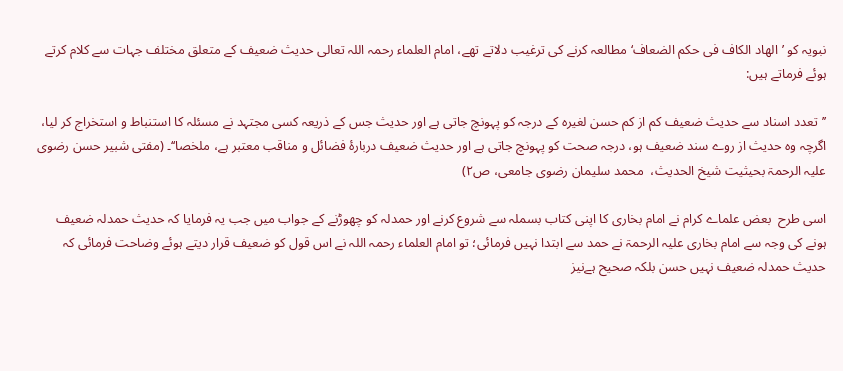نبویہ کو ’الھاد الکاف فی حکم الضعاف‘ مطالعہ کرنے کی ترغیب دلاتے تھے، امام العلماء رحمہ اللہ تعالی حدیث ضعیف کے متعلق مختلف جہات سے کلام کرتے ہوئے فرماتے ہیں:

’’تعدد اسناد سے حدیث ضعیف کم از کم حسن لغیرہ کے درجہ کو پہونچ جاتی ہے اور حدیث جس کے ذریعہ کسی مجتہد نے مسئلہ کا استنباط و استخراج کر لیا، اگرچہ وہ حدیث از روے سند ضعیف ہو، درجہ صحت کو پہونچ جاتی ہے اور حدیث ضعیف دربارۂ فضائل و مناقب معتبر ہے، ملخصا‘‘۔ (مفتی شبیر حسن رضوی علیہ الرحمۃ بحیثیت شیخ الحدیث،  محمد سلیمان رضوی جامعی، ص۲)

اسی طرح  بعض علماے کرام نے امام بخاری کا اپنی کتاب بسملہ سے شروع کرنے اور حمدلہ کو چھوڑنے کے جواب میں جب یہ فرمایا کہ حدیث حمدلہ ضعیف ہونے کی وجہ سے امام بخاری علیہ الرحمۃ نے حمد سے ابتدا نہیں فرمائی؛ تو امام العلماء رحمہ اللہ نے اس قول کو ضعیف قرار دیتے ہوئے وضاحت فرمائی کہ حدیث حمدلہ ضعیف نہیں حسن بلکہ صحیح ہےنیز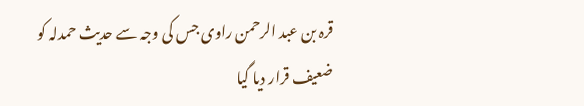قرہ بن عبد الرحمن راوی جس کی وجہ سے حدیث حمدلہ کو ضعیف قرار دیا گیا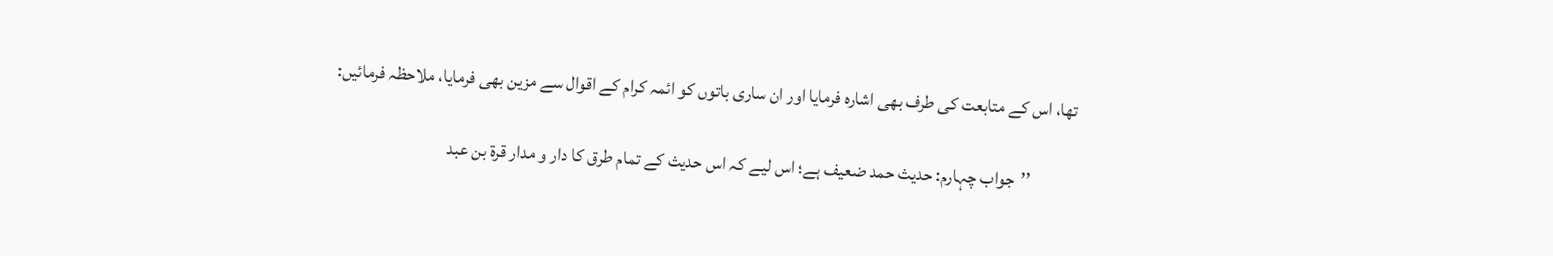تھا، اس کے متابعت کی طرف بھی اشارہ فرمایا اور ان ساری باتوں کو ائمہ کرام کے اقوال سے مزین بھی فرمایا، ملاحظہ فرمائیں:

            ’’جواب چہارم: حدیث حمد ضعیف ہے؛ اس لیے کہ اس حدیث کے تمام طرق کا دار و مدار قرۃ بن عبد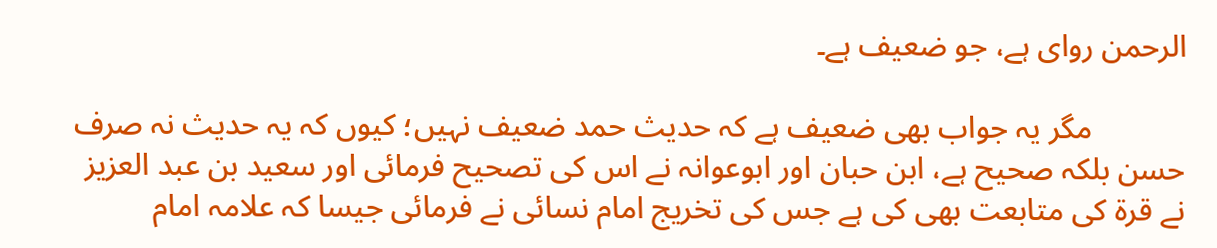الرحمن روای ہے، جو ضعیف ہے۔

            مگر یہ جواب بھی ضعیف ہے کہ حدیث حمد ضعیف نہیں؛ کیوں کہ یہ حدیث نہ صرف حسن بلکہ صحیح ہے، ابن حبان اور ابوعوانہ نے اس کی تصحیح فرمائی اور سعید بن عبد العزیز نے قرۃ کی متابعت بھی کی ہے جس کی تخریج امام نسائی نے فرمائی جیسا کہ علامہ امام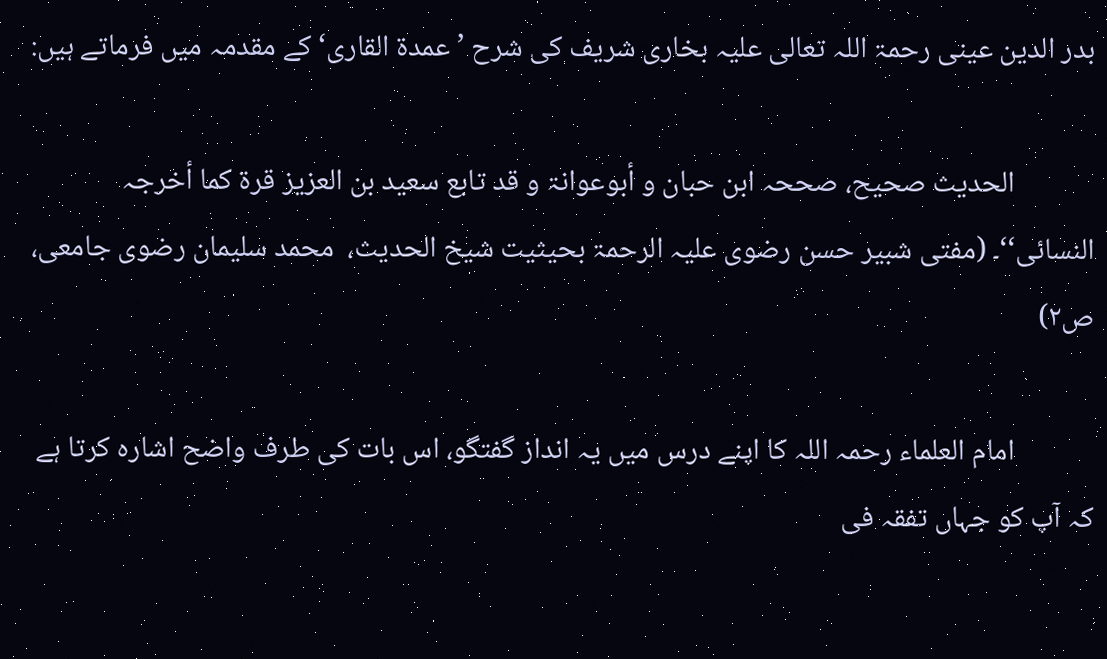بدر الدین عینی رحمۃ اللہ تعالی علیہ بخاری شریف کی شرح ’عمدۃ القاری‘ کے مقدمہ میں فرماتے ہیں:

            الحدیث صحیح، صححہ ابن حبان و أبوعوانۃ و قد تابع سعید بن العزیز قرۃ کما أخرجہ النسائی‘‘۔ (مفتی شبیر حسن رضوی علیہ الرحمۃ بحیثیت شیخ الحدیث،  محمد سلیمان رضوی جامعی، ص۲)

            امام العلماء رحمہ اللہ کا اپنے درس میں یہ انداز گفتگو، اس بات کی طرف واضح اشارہ کرتا ہے کہ آپ کو جہاں تفقہ فی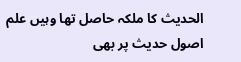الحدیث کا ملکہ حاصل تھا وہیں علم اصول حدیث پر بھی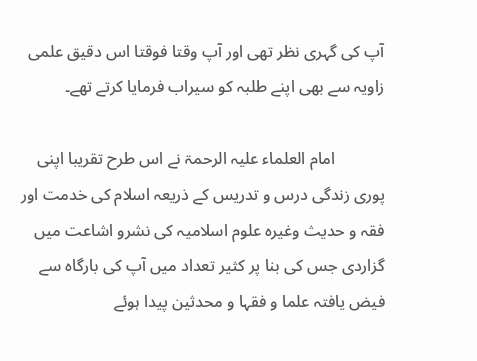آپ کی گہری نظر تھی اور آپ وقتا فوقتا اس دقیق علمی زاویہ سے بھی اپنے طلبہ کو سیراب فرمایا کرتے تھے۔

            امام العلماء علیہ الرحمۃ نے اس طرح تقریبا اپنی پوری زندگی درس و تدریس کے ذریعہ اسلام کی خدمت اور فقہ و حدیث وغیرہ علوم اسلامیہ کی نشرو اشاعت میں گزاردی جس کی بنا پر کثیر تعداد میں آپ کی بارگاہ سے  فیض یافتہ علما و فقہا و محدثین پیدا ہوئے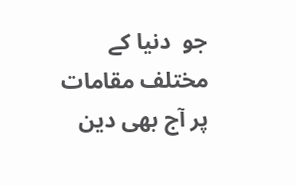جو  دنیا کے مختلف مقامات پر آج بھی دین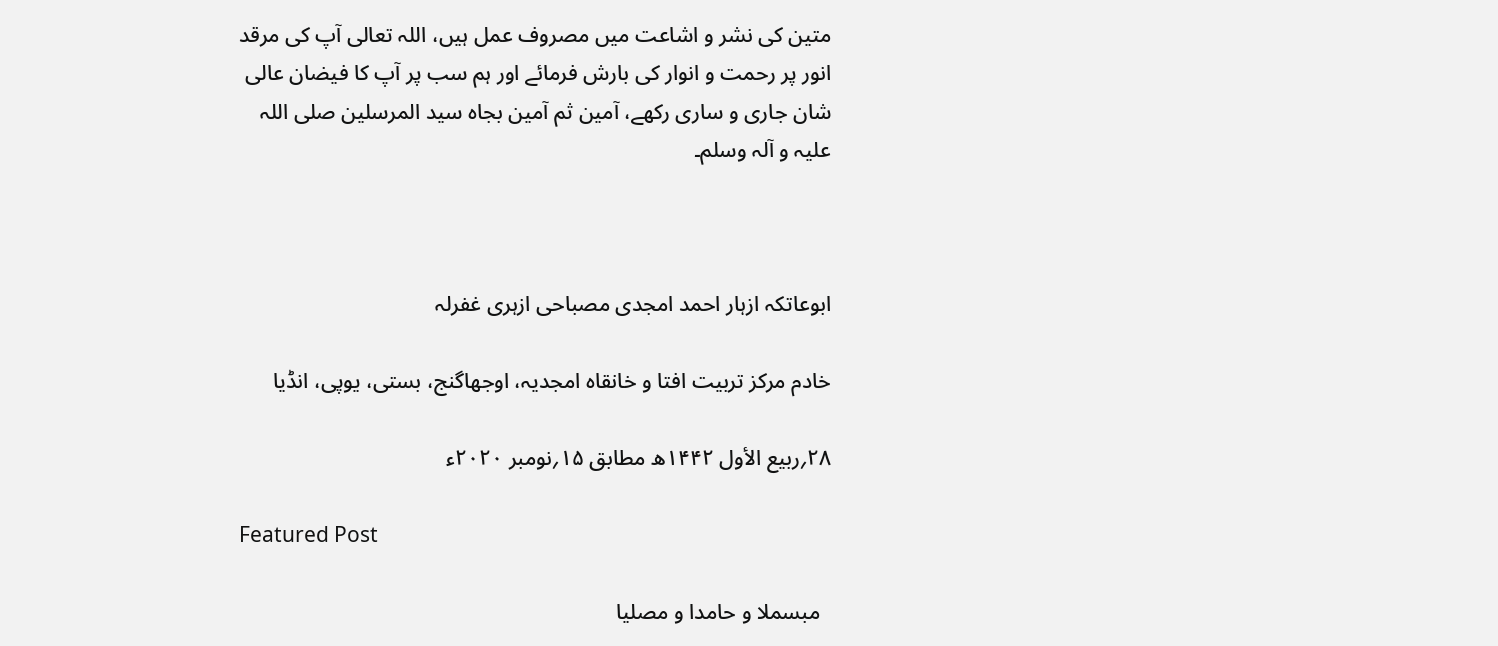متین کی نشر و اشاعت میں مصروف عمل ہیں، اللہ تعالی آپ کی مرقد انور پر رحمت و انوار کی بارش فرمائے اور ہم سب پر آپ کا فیضان عالی شان جاری و ساری رکھے، آمین ثم آمین بجاہ سید المرسلین صلی اللہ علیہ و آلہ وسلم۔



ابوعاتکہ ازہار احمد امجدی مصباحی ازہری غفرلہ

خادم مرکز تربیت افتا و خانقاہ امجدیہ، اوجھاگنج، بستی، یوپی، انڈیا

۲۸؍ربیع الأول ۱۴۴۲ھ مطابق ۱۵؍نومبر ۲۰۲۰ء

Featured Post

  مبسملا و حامدا و مصلیا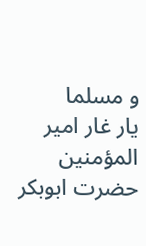و مسلما             یار غار امیر المؤمنین حضرت ابوبکر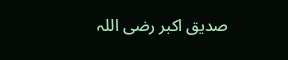صدیق اکبر رضی اللہ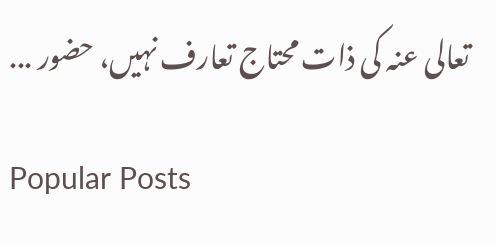تعالی عنہ کی ذات محتاج تعارف نہیں، حضور ...

Popular Posts